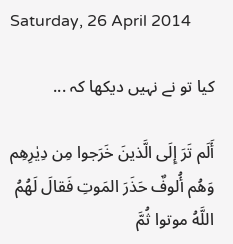Saturday, 26 April 2014

کیا تو نے نہیں دیکھا کہ ...

أَلَم تَرَ إِلَى الَّذينَ خَرَجوا مِن دِيٰرِهِم وَهُم أُلوفٌ حَذَرَ المَوتِ فَقالَ لَهُمُ اللَّهُ موتوا ثُمَّ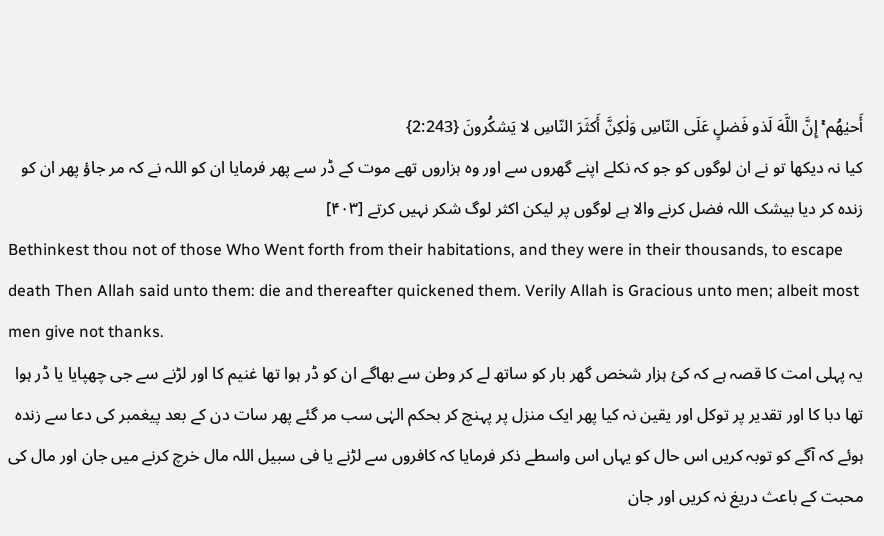أَحيٰهُم ۚ إِنَّ اللَّهَ لَذو فَضلٍ عَلَى النّاسِ وَلٰكِنَّ أَكثَرَ النّاسِ لا يَشكُرونَ {2:243}
کیا نہ دیکھا تو نے ان لوگوں کو جو کہ نکلے اپنے گھروں سے اور وہ ہزاروں تھے موت کے ڈر سے پھر فرمایا ان کو اللہ نے کہ مر جاؤ پھر ان کو زندہ کر دیا بیشک اللہ فضل کرنے والا ہے لوگوں پر لیکن اکثر لوگ شکر نہیں کرتے [۴۰۳]
Bethinkest thou not of those Who Went forth from their habitations, and they were in their thousands, to escape death Then Allah said unto them: die and thereafter quickened them. Verily Allah is Gracious unto men; albeit most men give not thanks.
یہ پہلی امت کا قصہ ہے کہ کئ ہزار شخص گھر بار کو ساتھ لے کر وطن سے بھاگے ان کو ڈر ہوا تھا غنیم کا اور لڑنے سے جی چھپایا یا ڈر ہوا تھا دبا کا اور تقدیر پر توکل اور یقین نہ کیا پھر ایک منزل پر پہنچ کر بحکم الہٰی سب مر گئے پھر سات دن کے بعد پیغمبر کی دعا سے زندہ ہوئے کہ آگے کو توبہ کریں اس حال کو یہاں اس واسطے ذکر فرمایا کہ کافروں سے لڑنے یا فی سبیل اللہ مال خرچ کرنے میں جان اور مال کی محبت کے باعث دریغ نہ کریں اور جان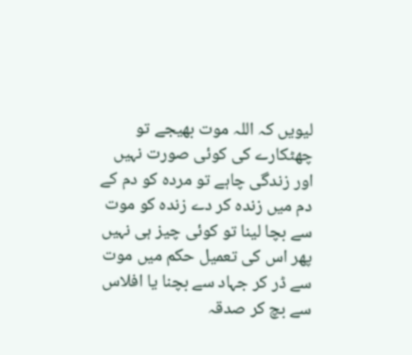لیویں کہ اللہ موت بھیجے تو چھٹکارے کی کوئی صورت نہیں اور زندگی چاہے تو مردہ کو دم کے دم میں زندہ کر دے زندہ کو موت سے بچا لینا تو کوئی چیز ہی نہیں پھر اس کی تعمیل حکم میں موت سے ڈر کر جہاد سے بچنا یا افلاس سے بچ کر صدقہ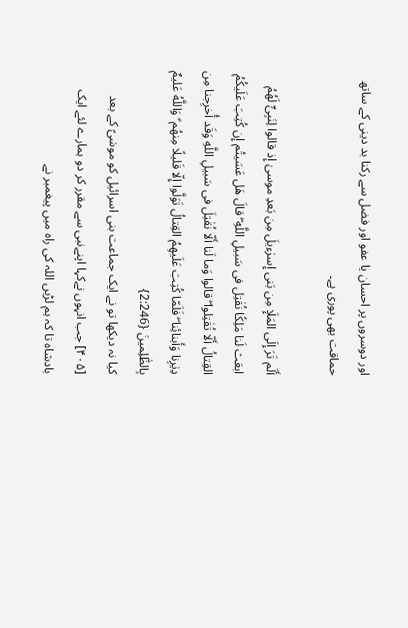اور دوسروں پر احسان یا عفو اور فضل سے رکنا بد دینی کے ساتھ حماقت بھی پوری ہے۔

أَلَم تَرَ إِلَى المَلَإِ مِن بَنى إِسرٰءيلَ مِن بَعدِ موسىٰ إِذ قالوا لِنَبِىٍّ لَهُمُ ابعَث لَنا مَلِكًا نُقٰتِل فى سَبيلِ اللَّهِ ۖ قالَ هَل عَسَيتُم إِن كُتِبَ عَلَيكُمُ القِتالُ أَلّا تُقٰتِلوا ۖ قالوا وَما لَنا أَلّا نُقٰتِلَ فى سَبيلِ اللَّهِ وَقَد أُخرِجنا مِن دِيٰرِنا وَأَبنائِنا ۖ فَلَمّا كُتِبَ عَلَيهِمُ القِتالُ تَوَلَّوا إِلّا قَليلًا مِنهُم ۗ وَاللَّهُ عَليمٌ بِالظّٰلِمينَ {2:246}
کیا نہ دیکھا تو نے ایک جماعت بنی اسرائیل کو موسٰیؑ کے بعد [۴۰۵] جب انہوں نےکہا اپنےنبی سے مقرر کر دو ہمارے لئے ایک بادشاہ تا کہ ہم لڑیں اللہ کی راہ میں پیغمبر نے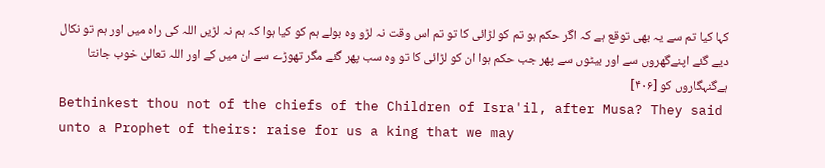کہا کیا تم سے یہ بھی توقع ہے کہ اگر حکم ہو تم کو لڑائی کا تو تم اس وقت نہ لڑو وہ بولے ہم کو کیا ہوا کہ ہم نہ لڑیں اللہ کی راہ میں اور ہم تو نکال دیے گئے اپنےگھروں سے اور بیٹوں سے پھر جب حکم ہوا ان کو لڑائی کا تو وہ سب پھر گئے مگر تھوڑے سے ان میں کے اور اللہ تعالیٰ خوب جانتا ہےگنہگاروں کو [۴۰۶]
Bethinkest thou not of the chiefs of the Children of Isra'il, after Musa? They said unto a Prophet of theirs: raise for us a king that we may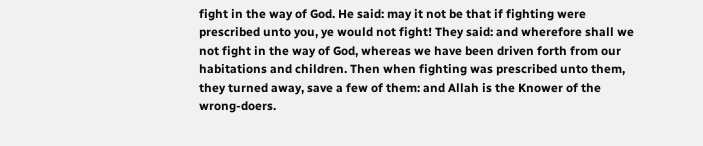fight in the way of God. He said: may it not be that if fighting were prescribed unto you, ye would not fight! They said: and wherefore shall we not fight in the way of God, whereas we have been driven forth from our habitations and children. Then when fighting was prescribed unto them, they turned away, save a few of them: and Allah is the Knower of the wrong-doers.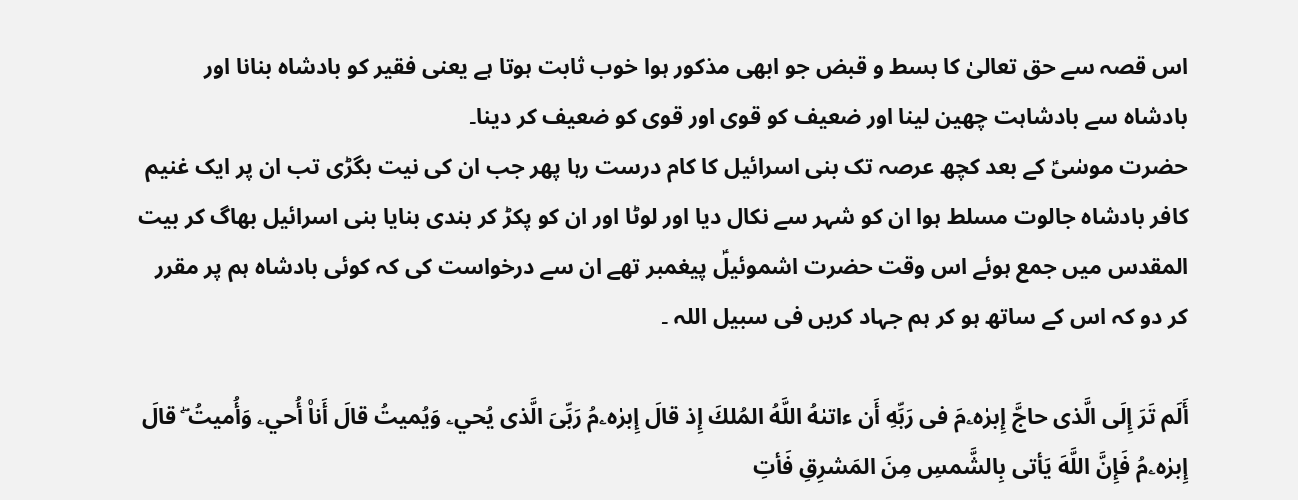اس قصہ سے حق تعالیٰ کا بسط و قبض جو ابھی مذکور ہوا خوب ثابت ہوتا ہے یعنی فقیر کو بادشاہ بنانا اور بادشاہ سے بادشاہت چھین لینا اور ضعیف کو قوی اور قوی کو ضعیف کر دینا۔
حضرت موسٰیؑ کے بعد کچھ عرصہ تک بنی اسرائیل کا کام درست رہا پھر جب ان کی نیت بگڑی تب ان پر ایک غنیم کافر بادشاہ جالوت مسلط ہوا ان کو شہر سے نکال دیا اور لوٹا اور ان کو پکڑ کر بندی بنایا بنی اسرائیل بھاگ کر بیت المقدس میں جمع ہوئے اس وقت حضرت اشموئیلؑ پیغمبر تھے ان سے درخواست کی کہ کوئی بادشاہ ہم پر مقرر کر دو کہ اس کے ساتھ ہو کر ہم جہاد کریں فی سبیل اللہ ۔

أَلَم تَرَ إِلَى الَّذى حاجَّ إِبرٰهۦمَ فى رَبِّهِ أَن ءاتىٰهُ اللَّهُ المُلكَ إِذ قالَ إِبرٰهۦمُ رَبِّىَ الَّذى يُحيۦ وَيُميتُ قالَ أَنا۠ أُحيۦ وَأُميتُ ۖ قالَ إِبرٰهۦمُ فَإِنَّ اللَّهَ يَأتى بِالشَّمسِ مِنَ المَشرِقِ فَأتِ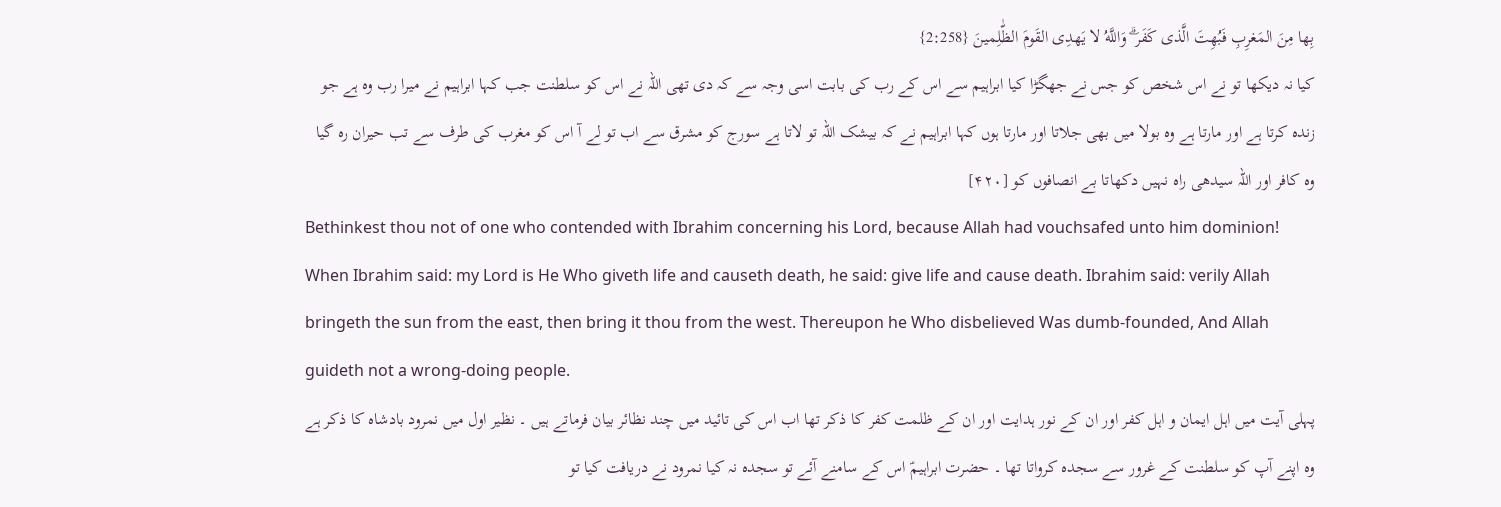بِها مِنَ المَغرِبِ فَبُهِتَ الَّذى كَفَرَ ۗ وَاللَّهُ لا يَهدِى القَومَ الظّٰلِمينَ {2:258}
کیا نہ دیکھا تو نے اس شخص کو جس نے جھگڑا کیا ابراہیم سے اس کے رب کی بابت اسی وجہ سے کہ دی تھی اللہ نے اس کو سلطنت جب کہا ابراہیم نے میرا رب وہ ہے جو زندہ کرتا ہے اور مارتا ہے وہ بولا میں بھی جلاتا اور مارتا ہوں کہا ابراہیم نے کہ بیشک اللہ تو لاتا ہے سورج کو مشرق سے اب تو لے آ اس کو مغرب کی طرف سے تب حیران رہ گیا وہ کافر اور اللہ سیدھی راہ نہیں دکھاتا بے انصافوں کو [۴۲۰]
Bethinkest thou not of one who contended with Ibrahim concerning his Lord, because Allah had vouchsafed unto him dominion! When Ibrahim said: my Lord is He Who giveth life and causeth death, he said: give life and cause death. Ibrahim said: verily Allah bringeth the sun from the east, then bring it thou from the west. Thereupon he Who disbelieved Was dumb-founded, And Allah guideth not a wrong-doing people.
پہلی آیت میں اہل ایمان و اہل کفر اور ان کے نور ہدایت اور ان کے ظلمت کفر کا ذکر تھا اب اس کی تائید میں چند نظائر بیان فرماتے ہیں ۔ نظیر اول میں نمرود بادشاہ کا ذکر ہے وہ اپنے آپ کو سلطنت کے غرور سے سجدہ کرواتا تھا ۔ حضرت ابراہیمؑ اس کے سامنے آئے تو سجدہ نہ کیا نمرود نے دریافت کیا تو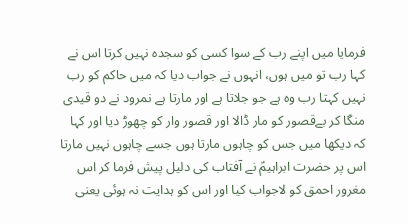فرمایا میں اپنے رب کے سوا کسی کو سجدہ نہیں کرتا اس نے کہا رب تو میں ہوں، انہوں نے جواب دیا کہ میں حاکم کو رب نہیں کہتا رب وہ ہے جو جلاتا ہے اور مارتا ہے نمرود نے دو قیدی منگا کر بےقصور کو مار ڈالا اور قصور وار کو چھوڑ دیا اور کہا کہ دیکھا میں جس کو چاہوں مارتا ہوں جسے چاہوں نہیں مارتا اس پر حضرت ابراہیمؑ نے آفتاب کی دلیل پیش فرما کر اس مغرور احمق کو لاجواب کیا اور اس کو ہدایت نہ ہوئی یعنی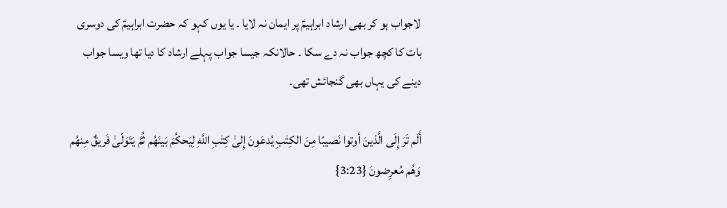لاجواب ہو کر بھی ارشاد ابراہیمؑ پر ایمان نہ لایا ۔ یا یوں کہو کہ حضرت ابراہیمؑ کی دوسری بات کا کچھ جواب نہ دے سکا ۔ حالانکہ جیسا جواب پہلے ارشاد کا دیا تھا ویسا جواب دینے کی یہاں بھی گنجائش تھی۔

أَلَم تَرَ إِلَى الَّذينَ أوتوا نَصيبًا مِنَ الكِتٰبِ يُدعَونَ إِلىٰ كِتٰبِ اللَّهِ لِيَحكُمَ بَينَهُم ثُمَّ يَتَوَلّىٰ فَريقٌ مِنهُم وَهُم مُعرِضونَ {3:23}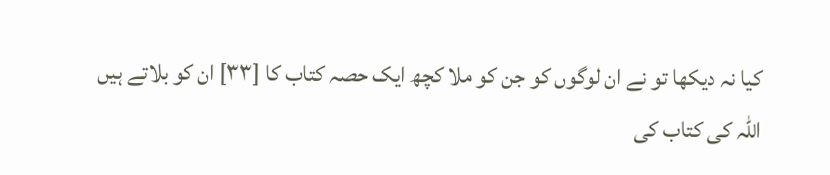کیا نہ دیکھا تو نے ان لوگوں کو جن کو ملا کچھ ایک حصہ کتاب کا [۳۳] ان کو بلاتے ہیں اللہ کی کتاب کی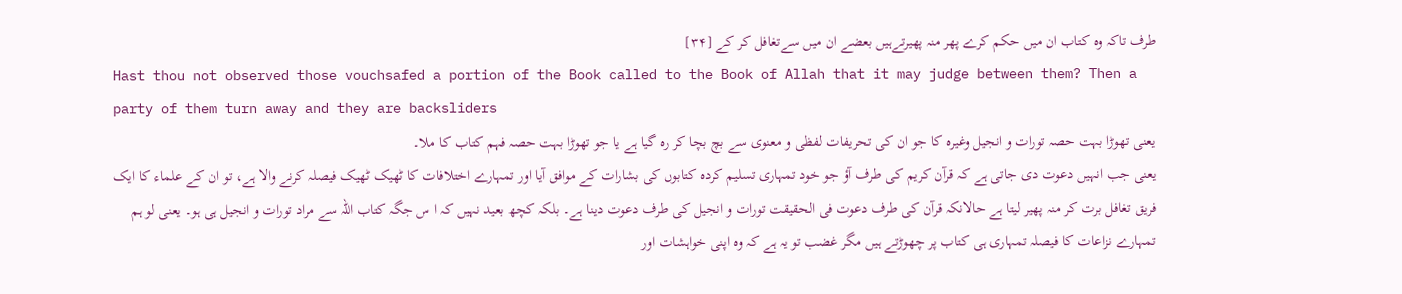طرف تاکہ وہ کتاب ان میں حکم کرے پھر منہ پھیرتےہیں بعضے ان میں سےتغافل کر کے [۳۴]
Hast thou not observed those vouchsafed a portion of the Book called to the Book of Allah that it may judge between them? Then a party of them turn away and they are backsliders
یعنی تھوڑا بہت حصہ تورات و انجیل وغیرہ کا جو ان کی تحریفات لفظی و معنوی سے بچ بچا کر رہ گیا ہے یا جو تھوڑا بہت حصہ فہم کتاب کا ملا۔
یعنی جب انہیں دعوت دی جاتی ہے کہ قرآن کریم کی طرف آؤ جو خود تمہاری تسلیم کردہ کتابوں کی بشارات کے موافق آیا اور تمہارے اختلافات کا ٹھیک ٹھیک فیصلہ کرنے والا ہے، تو ان کے علماء کا ایک فریق تغافل برت کر منہ پھیر لیتا ہے حالانکہ قرآن کی طرف دعوت فی الحقیقت تورات و انجیل کی طرف دعوت دینا ہے۔ بلکہ کچھ بعید نہیں کہ ا س جگہ کتاب اللہ سے مراد تورات و انجیل ہی ہو۔ یعنی لو ہم تمہارے نزاعات کا فیصلہ تمہاری ہی کتاب پر چھوڑتے ہیں مگر غضب تو یہ ہے کہ وہ اپنی خواہشات اور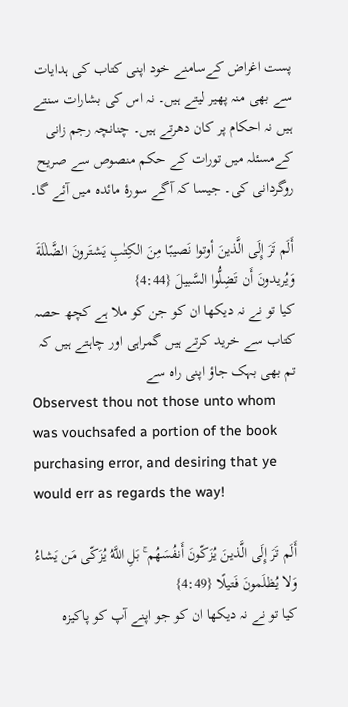پست اغراض کےسامنے خود اپنی کتاب کی ہدایات سے بھی منہ پھیر لیتے ہیں۔ نہ اس کی بشارات سنتے ہیں نہ احکام پر کان دھرتے ہیں۔ چنانچہ رجم زانی کےمسئلہ میں تورات کے حکم منصوص سے صریح روگردانی کی۔ جیسا کہ آگے سورۂ مائدہ میں آئے گا۔

أَلَم تَرَ إِلَى الَّذينَ أوتوا نَصيبًا مِنَ الكِتٰبِ يَشتَرونَ الضَّلٰلَةَ وَيُريدونَ أَن تَضِلُّوا السَّبيلَ {4:44}
کیا تو نے نہ دیکھا ان کو جن کو ملا ہے کچھ حصہ کتاب سے خرید کرتے ہیں گمراہی اور چاہتے ہیں کہ تم بھی بہک جاؤ اپنی راہ سے
Observest thou not those unto whom was vouchsafed a portion of the book purchasing error, and desiring that ye would err as regards the way!

أَلَم تَرَ إِلَى الَّذينَ يُزَكّونَ أَنفُسَهُم ۚ بَلِ اللَّهُ يُزَكّى مَن يَشاءُ وَلا يُظلَمونَ فَتيلًا {4:49}
کیا تو نے نہ دیکھا ان کو جو اپنے آپ کو پاکیزہ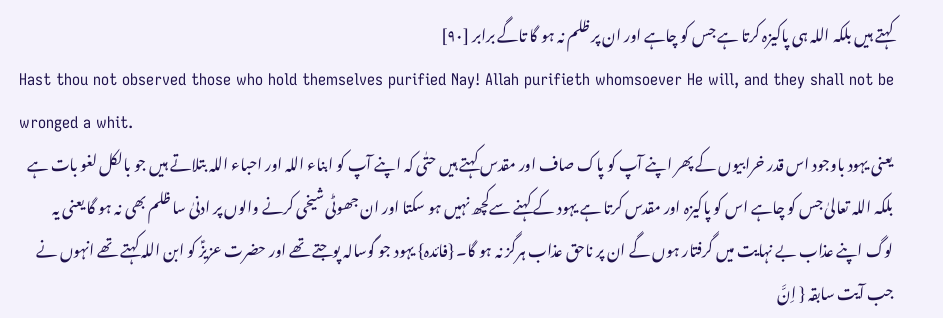کہتے ہیں بلکہ اللہ ہی پاکیزہ کرتا ہے جس کو چاہے اور ان پر ظلم نہ ہو گا تاگے برابر [۹۰]
Hast thou not observed those who hold themselves purified Nay! Allah purifieth whomsoever He will, and they shall not be wronged a whit.
یعنی یہود باوجود اس قدر خرابیوں کے پھر اپنے آپ کو پاک صاف اور مقدس کہتے ہیں حتٰی کہ اپنے آپ کو ابناء اللہ اور احباء اللہ بتلاتے ہیں جو بالکل لغو بات ہے بلکہ اللہ تعالیٰ جس کو چاہے اس کو پاکیزہ اور مقدس کرتا ہے یہود کے کہنے سےکچھ نہیں ہو سکتا اور ان جھوٹی شیخی کرنے والوں پر ادنیٰ سا ظلم بھی نہ ہو گا یعنی یہ لوگ اپنے عذاب بے نہایت میں گرفتار ہوں گے ان پر ناحق عذاب ہرگز نہ ہو گا۔ {فائدہ} یہود جو گوسالہ پوجتے تھے اور حضرت عزیزؑ کو ابن اللہ کہتے تھے انہوں نے جب آیت سابقہ { اِنَّ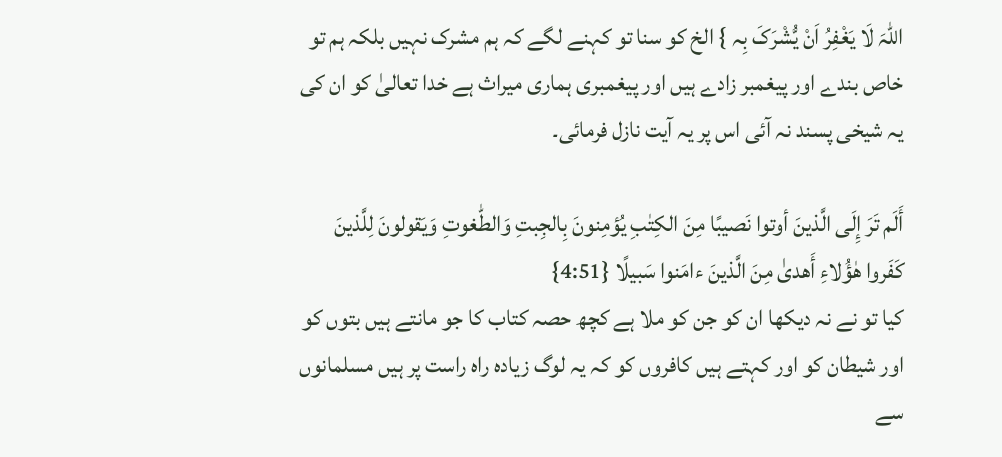اللہَ لَا یَغْفِرُ اَنْ یُّشْرَکَ بِہ } الخ کو سنا تو کہنے لگے کہ ہم مشرک نہیں بلکہ ہم تو خاص بندے اور پیغمبر زادے ہیں اور پیغمبری ہماری میراث ہے خدا تعالیٰ کو ان کی یہ شیخی پسند نہ آئی اس پر یہ آیت نازل فرمائی۔

أَلَم تَرَ إِلَى الَّذينَ أوتوا نَصيبًا مِنَ الكِتٰبِ يُؤمِنونَ بِالجِبتِ وَالطّٰغوتِ وَيَقولونَ لِلَّذينَ كَفَروا هٰؤُلاءِ أَهدىٰ مِنَ الَّذينَ ءامَنوا سَبيلًا {4:51}
کیا تو نے نہ دیکھا ان کو جن کو ملا ہے کچھ حصہ کتاب کا جو مانتے ہیں بتوں کو اور شیطان کو اور کہتے ہیں کافروں کو کہ یہ لوگ زیادہ راہ راست پر ہیں مسلمانوں سے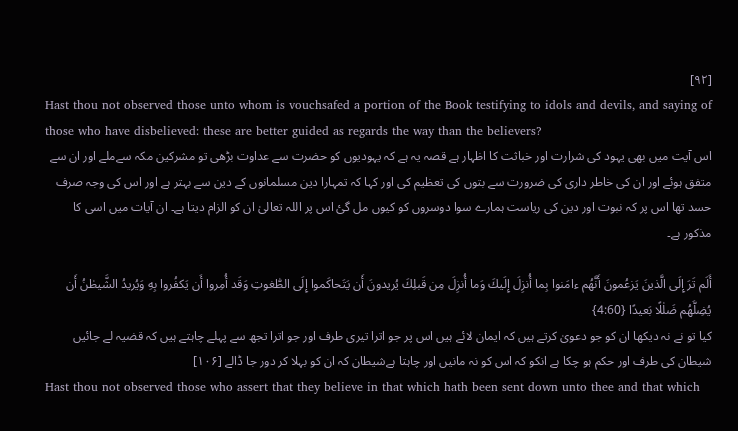[۹۲]
Hast thou not observed those unto whom is vouchsafed a portion of the Book testifying to idols and devils, and saying of those who have disbelieved: these are better guided as regards the way than the believers?
اس آیت میں بھی یہود کی شرارت اور خباثت کا اظہار ہے قصہ یہ ہے کہ یہودیوں کو حضرت سے عداوت بڑھی تو مشرکین مکہ سےملے اور ان سے متفق ہوئے اور ان کی خاطر داری کی ضرورت سے بتوں کی تعظیم کی اور کہا کہ تمہارا دین مسلمانوں کے دین سے بہتر ہے اور اس کی وجہ صرف حسد تھا اس پر کہ نبوت اور دین کی ریاست ہمارے سوا دوسروں کو کیوں مل گئ اس پر اللہ تعالیٰ ان کو الزام دیتا ہے۔ ان آیات میں اسی کا مذکور ہے۔

أَلَم تَرَ إِلَى الَّذينَ يَزعُمونَ أَنَّهُم ءامَنوا بِما أُنزِلَ إِلَيكَ وَما أُنزِلَ مِن قَبلِكَ يُريدونَ أَن يَتَحاكَموا إِلَى الطّٰغوتِ وَقَد أُمِروا أَن يَكفُروا بِهِ وَيُريدُ الشَّيطٰنُ أَن يُضِلَّهُم ضَلٰلًا بَعيدًا {4:60}
کیا تو نے نہ دیکھا ان کو جو دعویٰ کرتے ہیں کہ ایمان لائے ہیں اس پر جو اترا تیری طرف اور جو اترا تجھ سے پہلے چاہتے ہیں کہ قضیہ لے جائیں شیطان کی طرف اور حکم ہو چکا ہے انکو کہ اس کو نہ مانیں اور چاہتا ہےشیطان کہ ان کو بہلا کر دور جا ڈالے [۱۰۶]
Hast thou not observed those who assert that they believe in that which hath been sent down unto thee and that which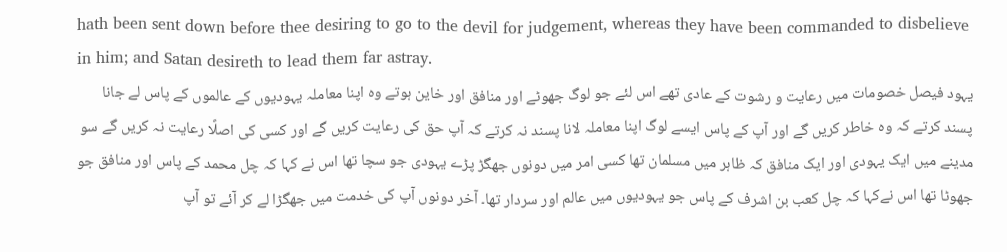hath been sent down before thee desiring to go to the devil for judgement, whereas they have been commanded to disbelieve in him; and Satan desireth to lead them far astray.
یہود فیصل خصومات میں رعایت و رشوت کے عادی تھے اس لئے جو لوگ جھوٹے اور منافق اور خاین ہوتے وہ اپنا معاملہ یہودیوں کے عالموں کے پاس لے جانا پسند کرتے کہ وہ خاطر کریں گے اور آپ کے پاس ایسے لوگ اپنا معاملہ لانا پسند نہ کرتے کہ آپ حق کی رعایت کریں گے اور کسی کی اصلًا رعایت نہ کریں گے سو مدینے میں ایک یہودی اور ایک منافق کہ ظاہر میں مسلمان تھا کسی امر میں دونوں جھگڑ پڑے یہودی جو سچا تھا اس نے کہا کہ چل محمد کے پاس اور منافق جو جھوٹا تھا اس نےکہا کہ چل کعب بن اشرف کے پاس جو یہودیوں میں عالم اور سردار تھا۔ آخر دونوں آپ کی خدمت میں جھگڑا لے کر آئے تو آپ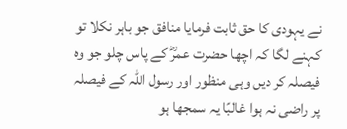نے یہودی کا حق ثابت فرمایا منافق جو باہر نکلا تو کہنے لگا کہ اچھا حضرت عمرؓ کے پاس چلو جو وہ فیصلہ کر دیں وہی منظور اور رسول اللہ کے فیصلہ پر راضی نہ ہوا غالبًا یہ سمجھا ہو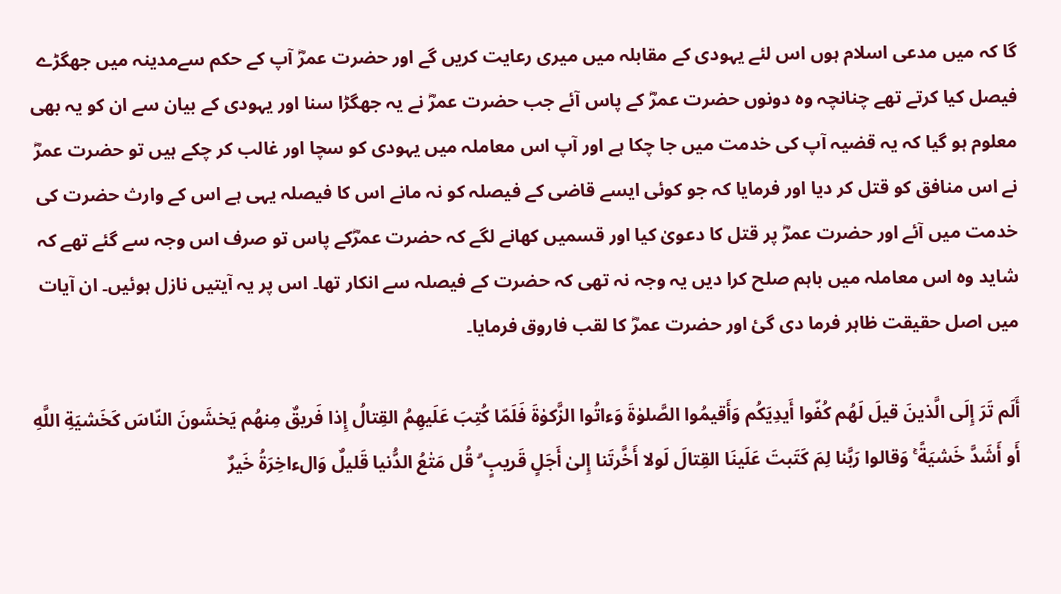گا کہ میں مدعی اسلام ہوں اس لئے یہودی کے مقابلہ میں میری رعایت کریں گے اور حضرت عمرؓ آپ کے حکم سےمدینہ میں جھگڑے فیصل کیا کرتے تھے چنانچہ وہ دونوں حضرت عمرؓ کے پاس آئے جب حضرت عمرؓ نے یہ جھگڑا سنا اور یہودی کے بیان سے ان کو یہ بھی معلوم ہو گیا کہ یہ قضیہ آپ کی خدمت میں جا چکا ہے اور آپ اس معاملہ میں یہودی کو سچا اور غالب کر چکے ہیں تو حضرت عمرؓ نے اس منافق کو قتل کر دیا اور فرمایا کہ جو کوئی ایسے قاضی کے فیصلہ کو نہ مانے اس کا فیصلہ یہی ہے اس کے وارث حضرت کی خدمت میں آئے اور حضرت عمرؓ پر قتل کا دعویٰ کیا اور قسمیں کھانے لگے کہ حضرت عمرؓکے پاس تو صرف اس وجہ سے گئے تھے کہ شاید وہ اس معاملہ میں باہم صلح کرا دیں یہ وجہ نہ تھی کہ حضرت کے فیصلہ سے انکار تھا۔ اس پر یہ آیتیں نازل ہوئیں۔ ان آیات میں اصل حقیقت ظاہر فرما دی گئ اور حضرت عمرؓ کا لقب فاروق فرمایا۔

أَلَم تَرَ إِلَى الَّذينَ قيلَ لَهُم كُفّوا أَيدِيَكُم وَأَقيمُوا الصَّلوٰةَ وَءاتُوا الزَّكوٰةَ فَلَمّا كُتِبَ عَلَيهِمُ القِتالُ إِذا فَريقٌ مِنهُم يَخشَونَ النّاسَ كَخَشيَةِ اللَّهِ أَو أَشَدَّ خَشيَةً ۚ وَقالوا رَبَّنا لِمَ كَتَبتَ عَلَينَا القِتالَ لَولا أَخَّرتَنا إِلىٰ أَجَلٍ قَريبٍ ۗ قُل مَتٰعُ الدُّنيا قَليلٌ وَالءاخِرَةُ خَيرٌ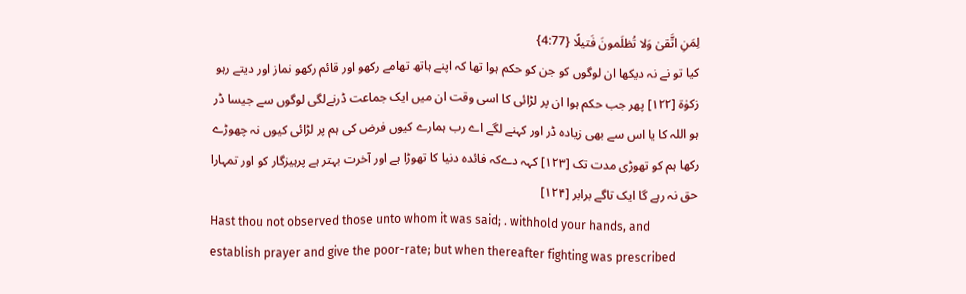لِمَنِ اتَّقىٰ وَلا تُظلَمونَ فَتيلًا {4:77}
کیا تو نے نہ دیکھا ان لوگوں کو جن کو حکم ہوا تھا کہ اپنے ہاتھ تھامے رکھو اور قائم رکھو نماز اور دیتے رہو زکوٰۃ [۱۲۲] پھر جب حکم ہوا ان پر لڑائی کا اسی وقت ان میں ایک جماعت ڈرنےلگی لوگوں سے جیسا ڈر ہو اللہ کا یا اس سے بھی زیادہ ڈر اور کہنے لگے اے رب ہمارے کیوں فرض کی ہم پر لڑائی کیوں نہ چھوڑے رکھا ہم کو تھوڑی مدت تک [۱۲۳] کہہ دےکہ فائدہ دنیا کا تھوڑا ہے اور آخرت بہتر ہے پرہیزگار کو اور تمہارا حق نہ رہے گا ایک تاگے برابر [۱۲۴]
Hast thou not observed those unto whom it was said; . withhold your hands, and establish prayer and give the poor-rate; but when thereafter fighting was prescribed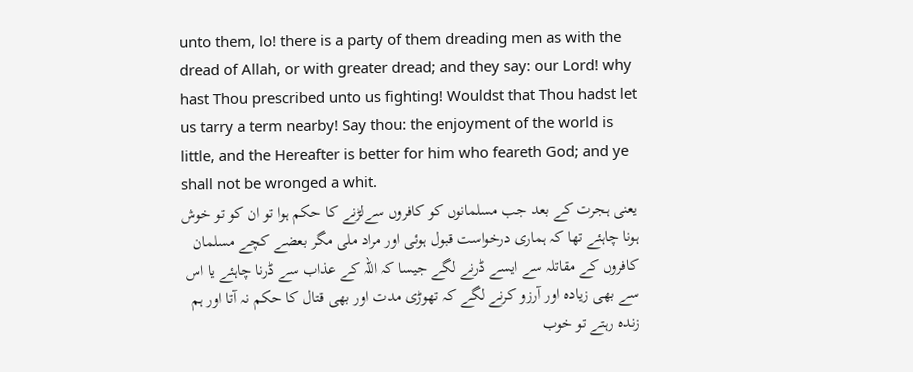unto them, lo! there is a party of them dreading men as with the dread of Allah, or with greater dread; and they say: our Lord! why hast Thou prescribed unto us fighting! Wouldst that Thou hadst let us tarry a term nearby! Say thou: the enjoyment of the world is little, and the Hereafter is better for him who feareth God; and ye shall not be wronged a whit.
یعنی ہجرت کے بعد جب مسلمانوں کو کافروں سےلڑنے کا حکم ہوا تو ان کو تو خوش ہونا چاہئے تھا کہ ہماری درخواست قبول ہوئی اور مراد ملی مگر بعضے کچے مسلمان کافروں کے مقاتلہ سے ایسے ڈرنے لگے جیسا کہ اللہ کے عذاب سے ڈرنا چاہئے یا اس سے بھی زیادہ اور آرزو کرنے لگے کہ تھوڑی مدت اور بھی قتال کا حکم نہ آتا اور ہم زندہ رہتے تو خوب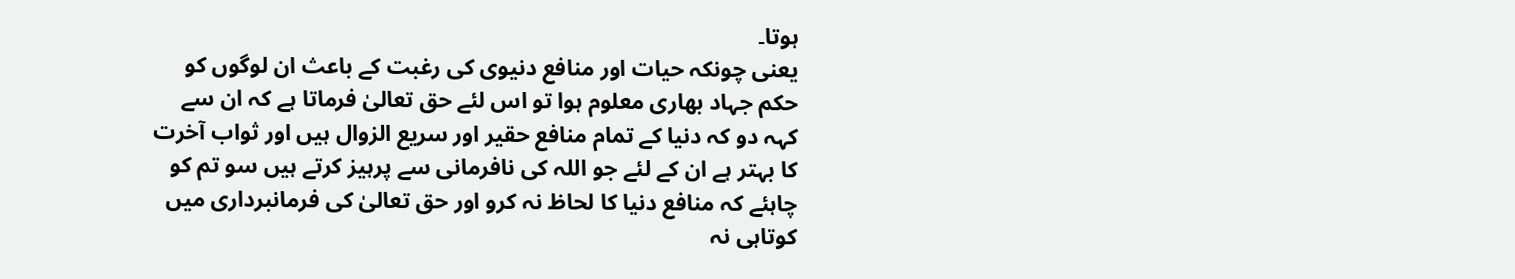ہوتا۔
یعنی چونکہ حیات اور منافع دنیوی کی رغبت کے باعث ان لوگوں کو حکم جہاد بھاری معلوم ہوا تو اس لئے حق تعالیٰ فرماتا ہے کہ ان سے کہہ دو کہ دنیا کے تمام منافع حقیر اور سریع الزوال ہیں اور ثواب آخرت کا بہتر ہے ان کے لئے جو اللہ کی نافرمانی سے پرہیز کرتے ہیں سو تم کو چاہئے کہ منافع دنیا کا لحاظ نہ کرو اور حق تعالیٰ کی فرمانبرداری میں کوتاہی نہ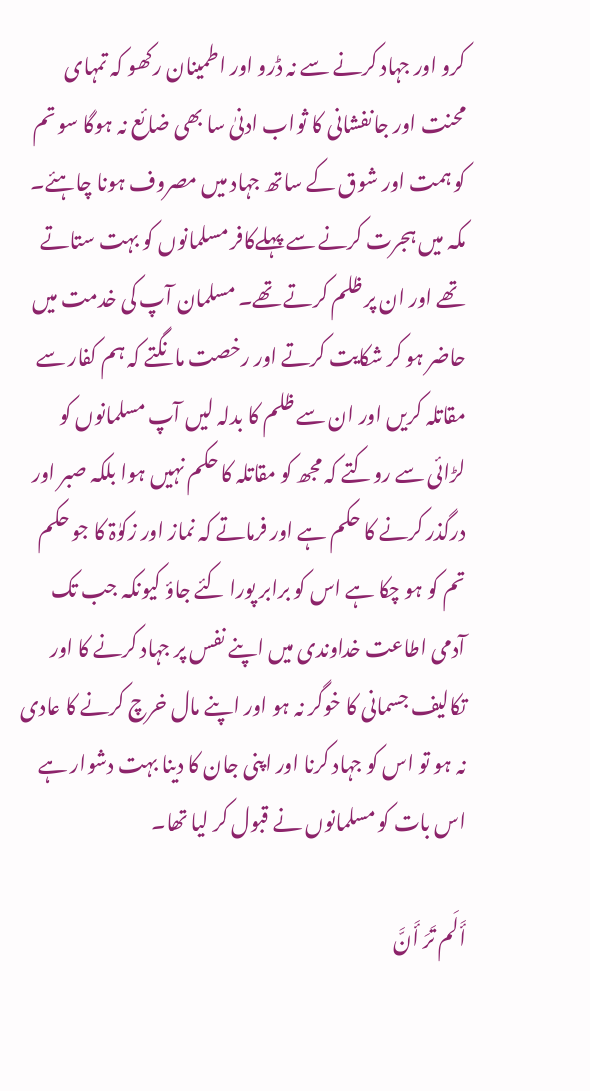کرو اور جہاد کرنے سے نہ ڈرو اور اطمینان رکھو کہ تمہای محنت اور جانفشانی کا ثواب ادنیٰ سا بھی ضائع نہ ہوگا سو تم کو ہمت اور شوق کے ساتھ جہاد میں مصروف ہونا چاہئے۔
مکہ میں ہجرت کرنے سے پہلےکافر مسلمانوں کو بہت ستاتے تھے اور ان پر ظلم کرتے تھے۔ مسلمان آپ کی خدمت میں حاضر ہو کر شکایت کرتے اور رخصت مانگتے کہ ہم کفار سے مقاتلہ کریں اور ان سے ظلم کا بدلہ لیں آپ مسلمانوں کو لڑائی سے روکتے کہ مجھ کو مقاتلہ کا حکم نہیں ہوا بلکہ صبر اور درگذر کرنے کا حکم ہے اور فرماتے کہ نماز اور زکوٰۃ کا جو حکم تم کو ہو چکا ہے اس کو برابر پورا کئے جاؤ کیونکہ جب تک آدمی اطاعت خداوندی میں اپنے نفس پر جہاد کرنے کا اور تکالیف جسمانی کا خوگر نہ ہو اور اپنے مال خرچ کرنے کا عادی نہ ہو تو اس کو جہاد کرنا اور اپنی جان کا دینا بہت دشوار ہے اس بات کو مسلمانوں نے قبول کر لیا تھا۔

أَلَم تَرَ أَنَّ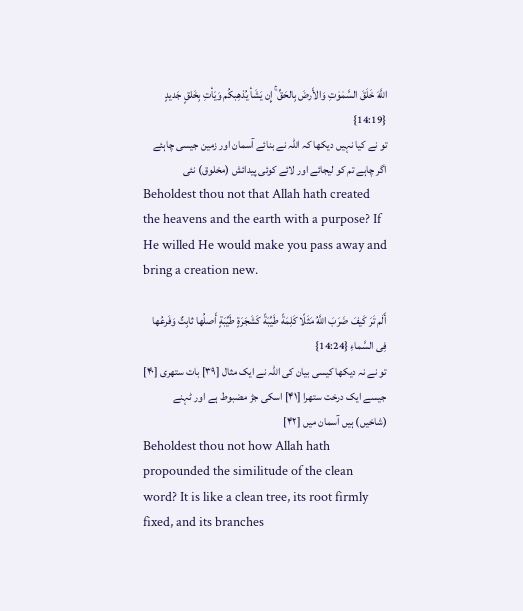اللَّهَ خَلَقَ السَّمٰوٰتِ وَالأَرضَ بِالحَقِّ ۚ إِن يَشَأ يُذهِبكُم وَيَأتِ بِخَلقٍ جَديدٍ {14:19}
تو نے کیا نہیں دیکھا کہ اللہ نے بنائے آسمان اور زمین جیسی چاہئے اگر چاہے تم کو لیجائے اور لائے کوئی پیدائش (مخلوق) نئی
Beholdest thou not that Allah hath created the heavens and the earth with a purpose? If He willed He would make you pass away and bring a creation new.

أَلَم تَرَ كَيفَ ضَرَبَ اللَّهُ مَثَلًا كَلِمَةً طَيِّبَةً كَشَجَرَةٍ طَيِّبَةٍ أَصلُها ثابِتٌ وَفَرعُها فِى السَّماءِ {14:24}
تو نے نہ دیکھا کیسی بیان کی اللہ نے ایک مثال [۳۹] بات ستھری [۴۰] جیسے ایک درخت ستھرا [۴۱] اسکی جڑ مضبوط ہے اور ٹہنے (شاخیں) ہیں آسمان میں [۴۲]
Beholdest thou not how Allah hath propounded the similitude of the clean word? It is like a clean tree, its root firmly fixed, and its branches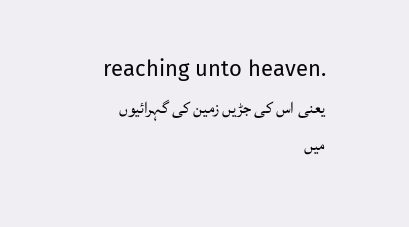reaching unto heaven.
یعنی اس کی جڑیں زمین کی گہرائیوں میں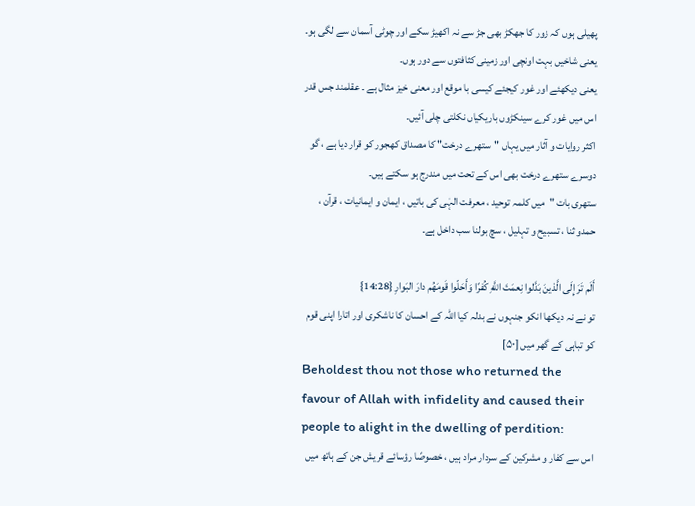پھیلی ہوں کہ زور کا جھکڑ بھی جڑ سے نہ اکھیڑ سکے اور چوٹی آسمان سے لگی ہو۔ یعنی شاخیں بہت اونچی اور زمینی کثافتوں سے دور ہوں۔
یعنی دیکھئے اور غور کیجئے کیسی با موقع اور معنی خیز مثال ہے ۔ عقلمند جس قدر اس میں غور کرے سینکڑوں باریکیاں نکلتی چلی آئیں۔
اکثر روایات و آثار میں یہاں "ستھرے درخت" کا مصداق کھجور کو قرار دیا ہے ، گو دوسرے ستھرے درخت بھی اس کے تحت میں مندرج ہو سکتے ہیں۔
ستھری بات "میں کلمہ توحید ، معرفت الہٰی کی باتیں ، ایمان و ایمانیات ، قرآن ، حمدو ثنا ، تسبیح و تہلیل ، سچ بولنا سب داخل ہے۔

أَلَم تَرَ إِلَى الَّذينَ بَدَّلوا نِعمَتَ اللَّهِ كُفرًا وَأَحَلّوا قَومَهُم دارَ البَوارِ {14:28}
تو نے نہ دیکھا انکو جنہوں نے بدلہ کیا اللہ کے احسان کا ناشکری اور اتارا اپنی قوم کو تباہی کے گھر میں [۵۰]
Beholdest thou not those who returned the favour of Allah with infidelity and caused their people to alight in the dwelling of perdition:
اس سے کفار و مشرکین کے سردار مراد ہیں ، خصوصًا رؤسائے قریش جن کے ہاتھ میں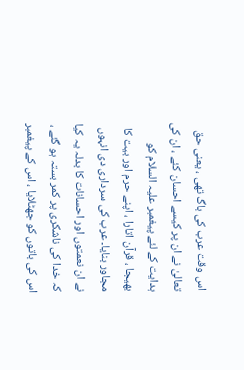اس وقت عرب کی باگ تھی ، یعنی حق تعالیٰ نے ان پر کیسے احسان کئے ، ان کی ہدایت کے لئے پیغمبر علیہ السلام کو بھیجا ، قرآن اتارا ، اپنے حرم اور بیت کا مجاور بنایا۔ عرب کی سرداری دی انہوں نے ان نعمتوں اور احسانات کا بدلہ یہ کیا کہ خدا کی ناشکری پر کمر بستہ ہو گئے ، اس کی باتوں کو جھٹلایا ، اس کے پیغمبر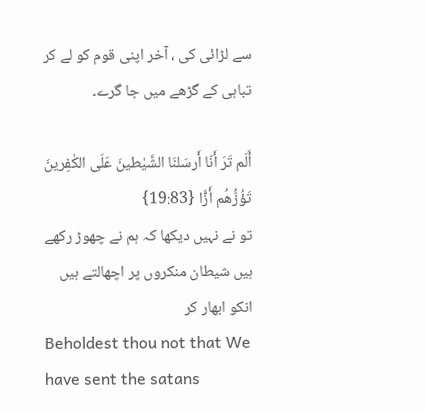سے لڑائی کی ، آخر اپنی قوم کو لے کر تباہی کے گڑھے میں جا گرے۔

أَلَم تَرَ أَنّا أَرسَلنَا الشَّيٰطينَ عَلَى الكٰفِرينَ تَؤُزُّهُم أَزًّا {19:83}
تو نے نہیں دیکھا کہ ہم نے چھوڑ رکھے ہیں شیطان منکروں پر اچھالتے ہیں انکو ابھار کر
Beholdest thou not that We have sent the satans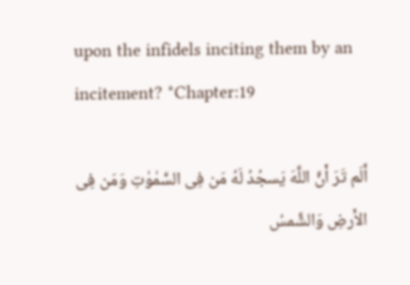upon the infidels inciting them by an incitement? *Chapter:19

أَلَم تَرَ أَنَّ اللَّهَ يَسجُدُ لَهُ مَن فِى السَّمٰوٰتِ وَمَن فِى الأَرضِ وَالشَّمسُ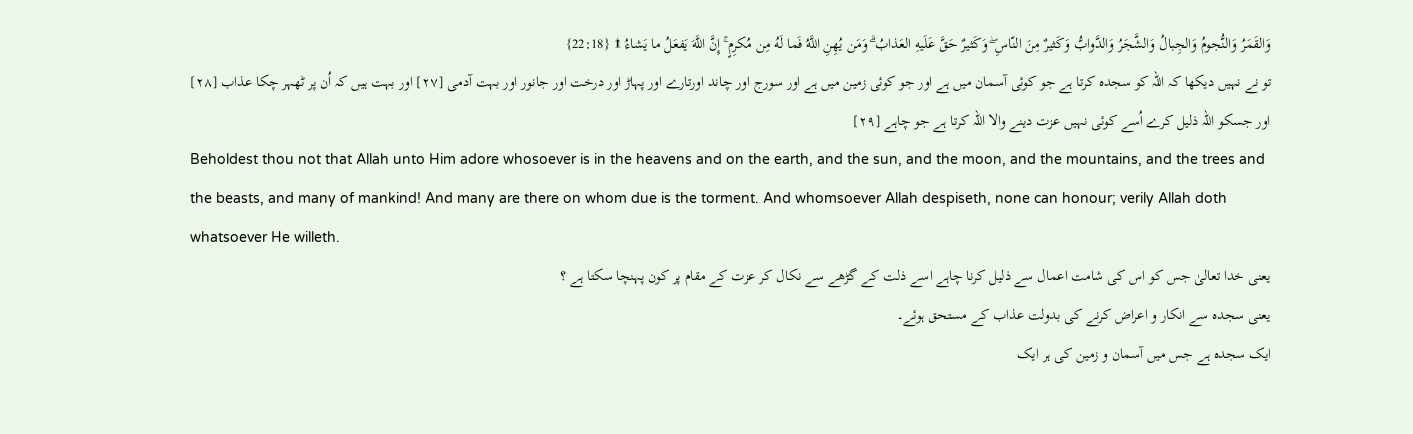وَالقَمَرُ وَالنُّجومُ وَالجِبالُ وَالشَّجَرُ وَالدَّوابُّ وَكَثيرٌ مِنَ النّاسِ ۖ وَكَثيرٌ حَقَّ عَلَيهِ العَذابُ ۗ وَمَن يُهِنِ اللَّهُ فَما لَهُ مِن مُكرِمٍ ۚ إِنَّ اللَّهَ يَفعَلُ ما يَشاءُ ۩ {22:18}
تو نے نہیں دیکھا کہ اللہ کو سجدہ کرتا ہے جو کوئی آسمان میں ہے اور جو کوئی زمین میں ہے اور سورج اور چاند اورتارے اور پہاڑ اور درخت اور جانور اور بہت آدمی [۲۷] اور بہت ہیں کہ اُن پر ٹھہر چکا عذاب [۲۸] اور جسکو اللہ ذلیل کرے اُسے کوئی نہیں عزت دینے والا اللہ کرتا ہے جو چاہے [۲۹]
Beholdest thou not that Allah unto Him adore whosoever is in the heavens and on the earth, and the sun, and the moon, and the mountains, and the trees and the beasts, and many of mankind! And many are there on whom due is the torment. And whomsoever Allah despiseth, none can honour; verily Allah doth whatsoever He willeth.
یعنی خدا تعالیٰ جس کو اس کی شامت اعمال سے ذلیل کرنا چاہے اسے ذلت کے گڑھے سے نکال کر عزت کے مقام پر کون پہنچا سکتا ہے ؟
یعنی سجدہ سے انکار و اعراض کرنے کی بدولت عذاب کے مستحق ہوئے۔
ایک سجدہ ہے جس میں آسمان و زمین کی ہر ایک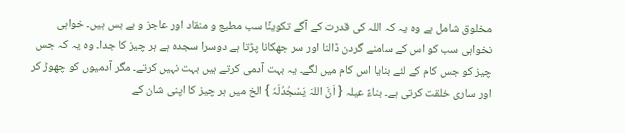مخلوق شامل ہے وہ یہ کہ اللہ کی قدرت کے آگے تکوینًا سب مطیع و منقاد اور عاجز و بے بس ہیں۔ خواہی نخواہی سب کو اس کے سامنے گردن ڈالنا اور سر جھکانا پڑتا ہے دوسرا سجدہ ہے ہر چیز کا جدا۔ وہ یہ کہ جس چیز کو جس کام کے لئے بنایا اس کام میں لگے۔ یہ بہت آدمی کرتے ہیں بہت نہیں کرتے۔ مگر آدمیوں کو چھوڑ کر اور ساری خلقت کرتی ہے۔ بناءً عیلہ { اَنَّ اللہَ یَسْجُدُلَہٗ } الخ میں ہر چیز کا اپنی شان کے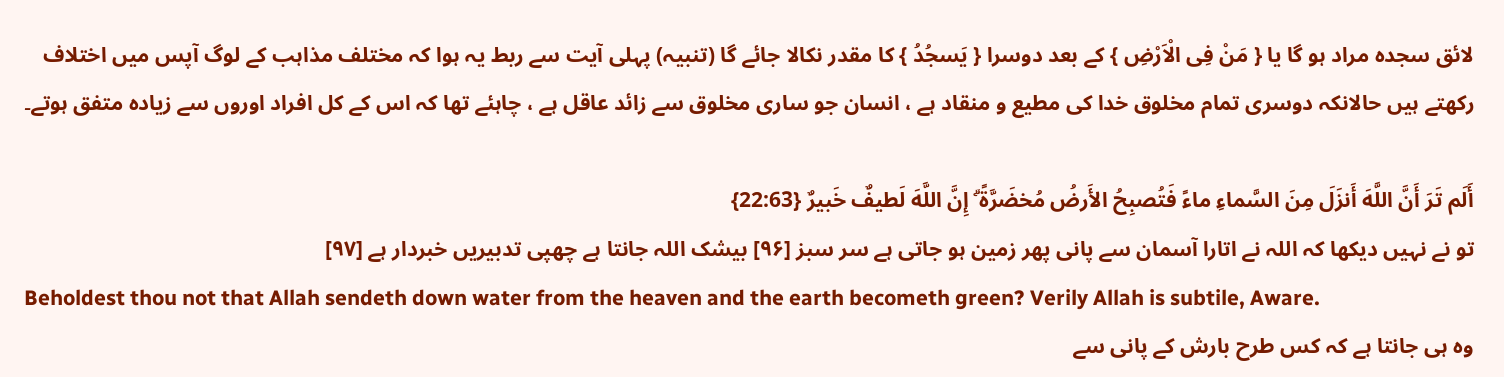لائق سجدہ مراد ہو گا یا { مَنْ فِی الْاَرْضِ } کے بعد دوسرا { یَسجُدُ } کا مقدر نکالا جائے گا (تنبیہ) پہلی آیت سے ربط یہ ہوا کہ مختلف مذاہب کے لوگ آپس میں اختلاف رکھتے ہیں حالانکہ دوسری تمام مخلوق خدا کی مطیع و منقاد ہے ، انسان جو ساری مخلوق سے زائد عاقل ہے ، چاہئے تھا کہ اس کے کل افراد اوروں سے زیادہ متفق ہوتے۔

أَلَم تَرَ أَنَّ اللَّهَ أَنزَلَ مِنَ السَّماءِ ماءً فَتُصبِحُ الأَرضُ مُخضَرَّةً ۗ إِنَّ اللَّهَ لَطيفٌ خَبيرٌ {22:63}
تو نے نہیں دیکھا کہ اللہ نے اتارا آسمان سے پانی پھر زمین ہو جاتی ہے سر سبز [۹۶] بیشک اللہ جانتا ہے چھپی تدبیریں خبردار ہے [۹۷]
Beholdest thou not that Allah sendeth down water from the heaven and the earth becometh green? Verily Allah is subtile, Aware.
وہ ہی جانتا ہے کہ کس طرح بارش کے پانی سے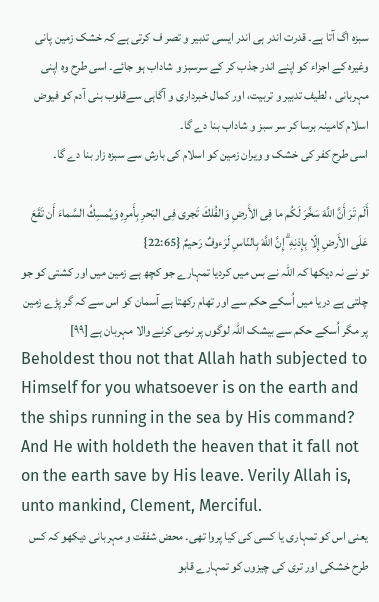سبزہ اگ آتا ہے۔ قدرت اندر ہی اندر ایسی تدبیر و تصر ف کرتی ہے کہ خشک زمین پانی وغیرہ کے اجزاء کو اپنے اندر جذب کر کے سرسبز و شاداب ہو جائے۔ اسی طرح وہ اپنی مہربانی ، لطیف تدبیر و تربیت، اور کمال خبرداری و آگاہی سےقلوب بنی آدم کو فیوض اسلام کامینہ برسا کر سر سبز و شاداب بنا دے گا۔
اسی طرح کفر کی خشک و ویران زمین کو اسلام کی بارش سے سبزہ زار بنا دے گا۔

أَلَم تَرَ أَنَّ اللَّهَ سَخَّرَ لَكُم ما فِى الأَرضِ وَالفُلكَ تَجرى فِى البَحرِ بِأَمرِهِ وَيُمسِكُ السَّماءَ أَن تَقَعَ عَلَى الأَرضِ إِلّا بِإِذنِهِ ۗ إِنَّ اللَّهَ بِالنّاسِ لَرَءوفٌ رَحيمٌ {22:65}
تو نے نہ دیکھا کہ اللہ نے بس میں کردیا تمہارے جو کچھ ہے زمین میں اور کشتی کو جو چلتی ہے دریا میں اُسکے حکم سے اور تھام رکھتا ہے آسمان کو اس سے کہ گر پڑے زمین پر مگر اُسکے حکم سے بیشک اللہ لوگوں پر نرمی کرنے والا مہربان ہے [۹۹]
Beholdest thou not that Allah hath subjected to Himself for you whatsoever is on the earth and the ships running in the sea by His command? And He with holdeth the heaven that it fall not on the earth save by His leave. Verily Allah is, unto mankind, Clement, Merciful.
یعنی اس کو تمہاری یا کسی کی کیا پروا تھی۔ محض شفقت و مہربانی دیکھو کہ کس طرح خشکی اور تری کی چیزوں کو تمہارے قابو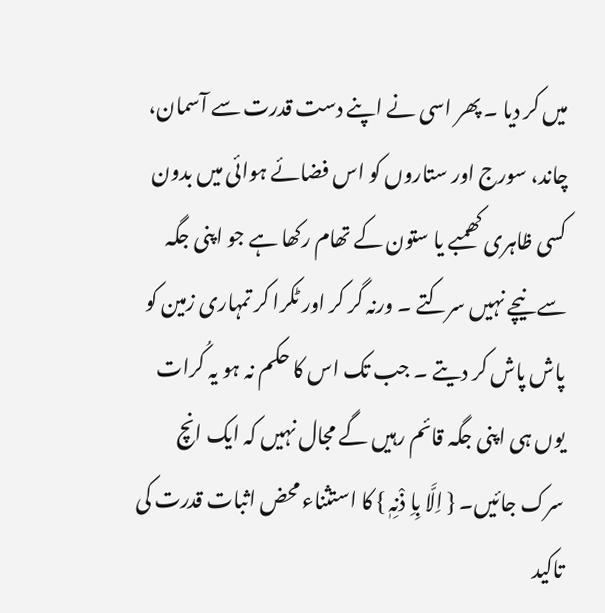میں کر دیا ۔ پھر اسی نے اپنے دست قدرت سے آسمان، چاند، سورج اور ستاروں کو اس فضائے ہوائی میں بدون کسی ظاہری کھمبے یا ستون کے تھام رکھا ہے جو اپنی جگہ سے نیچے نہیں سرکتے ۔ ورنہ گر کر اور ٹکرا کر تمہاری زمین کو پاش پاش کر دیتے ۔ جب تک اس کا حکم نہ ہو یہ کُرات یوں ہی اپنی جگہ قائم رہیں گے مجال نہیں کہ ایک انچ سرک جائیں۔ { اِلَّا بِاِ ذْنِہٖ } کا استثناء محض اثبات قدرت کی تاکید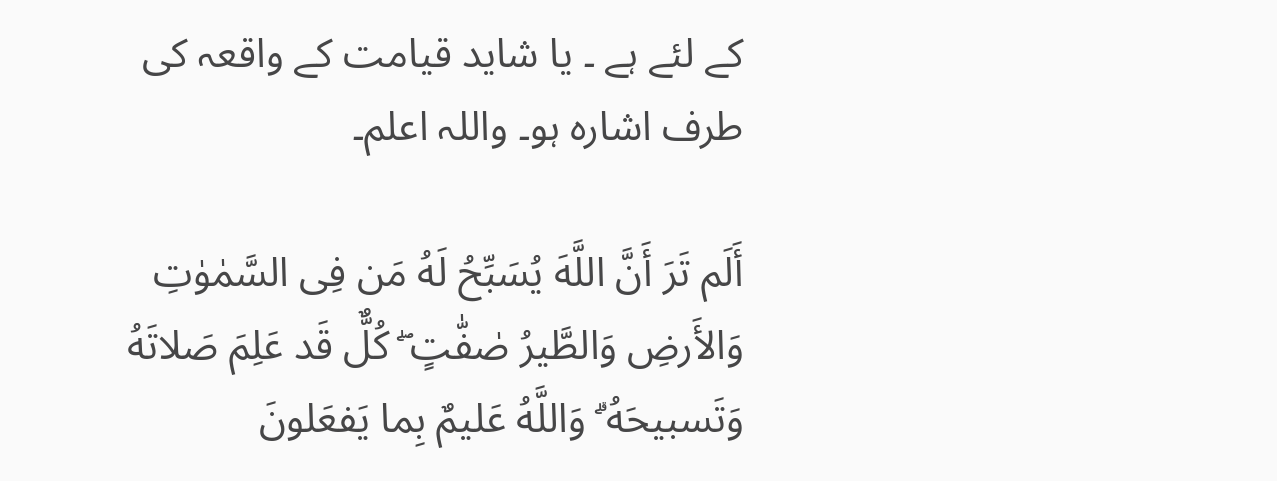کے لئے ہے ۔ یا شاید قیامت کے واقعہ کی طرف اشارہ ہو۔ واللہ اعلم۔

أَلَم تَرَ أَنَّ اللَّهَ يُسَبِّحُ لَهُ مَن فِى السَّمٰوٰتِ وَالأَرضِ وَالطَّيرُ صٰفّٰتٍ ۖ كُلٌّ قَد عَلِمَ صَلاتَهُ وَتَسبيحَهُ ۗ وَاللَّهُ عَليمٌ بِما يَفعَلونَ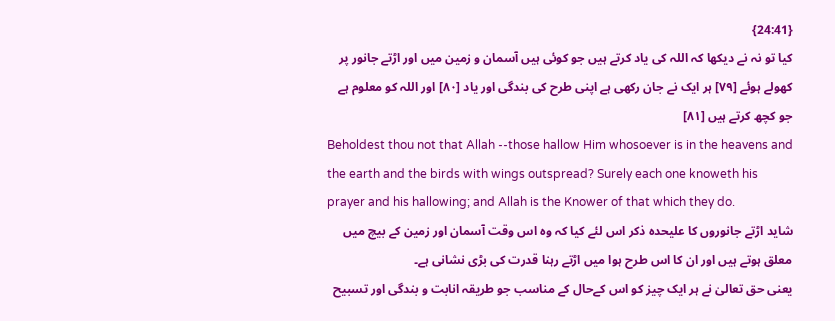{24:41}
کیا تو نہ نے دیکھا کہ اللہ کی یاد کرتے ہیں جو کوئی ہیں آسمان و زمین میں اور اڑتے جانور پر کھولے ہوئے [۷۹] ہر ایک نے جان رکھی ہے اپنی طرح کی بندگی اور یاد [۸۰] اور اللہ کو معلوم ہے جو کچھ کرتے ہیں [۸۱]
Beholdest thou not that Allah --those hallow Him whosoever is in the heavens and the earth and the birds with wings outspread? Surely each one knoweth his prayer and his hallowing; and Allah is the Knower of that which they do.
شاید اڑتے جانوروں کا علیحدہ ذکر اس لئے کیا کہ وہ اس وقت آسمان اور زمین کے بیچ میں معلق ہوتے ہیں اور ان کا اس طرح ہوا میں اڑتے رہنا قدرت کی بڑی نشانی ہے۔
یعنی حق تعالیٰ نے ہر ایک چیز کو اس کےحال کے مناسب جو طریقہ انابت و بندگی اور تسبیح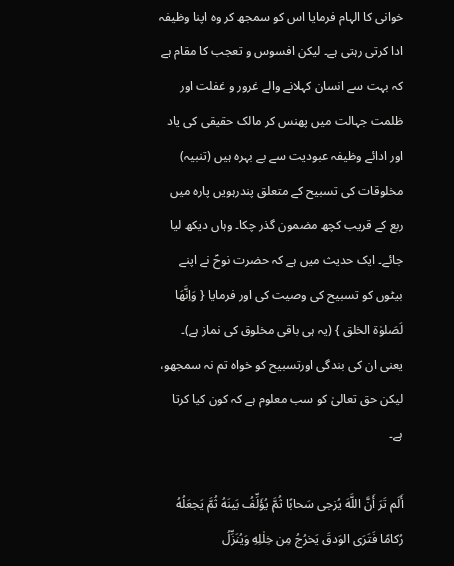خوانی کا الہام فرمایا اس کو سمجھ کر وہ اپنا وظیفہ ادا کرتی رہتی ہے۔ لیکن افسوس و تعجب کا مقام ہے کہ بہت سے انسان کہلانے والے غرور و غفلت اور ظلمت جہالت میں پھنس کر مالک حقیقی کی یاد اور ادائے وظیفہ عبودیت سے بے بہرہ ہیں (تنبیہ) مخلوقات کی تسبیح کے متعلق پندرہویں پارہ میں ربع کے قریب کچھ مضمون گذر چکا۔ وہاں دیکھ لیا جائے۔ ایک حدیث میں ہے کہ حضرت نوحؑ نے اپنے بیٹوں کو تسبیح کی وصیت کی اور فرمایا { وَاِنَّھَا لَصَلوٰۃ الخلق } (یہ ہی باقی مخلوق کی نماز ہے)۔
یعنی ان کی بندگی اورتسبیح کو خواہ تم نہ سمجھو، لیکن حق تعالیٰ کو سب معلوم ہے کہ کون کیا کرتا ہے۔

أَلَم تَرَ أَنَّ اللَّهَ يُزجى سَحابًا ثُمَّ يُؤَلِّفُ بَينَهُ ثُمَّ يَجعَلُهُ رُكامًا فَتَرَى الوَدقَ يَخرُجُ مِن خِلٰلِهِ وَيُنَزِّلُ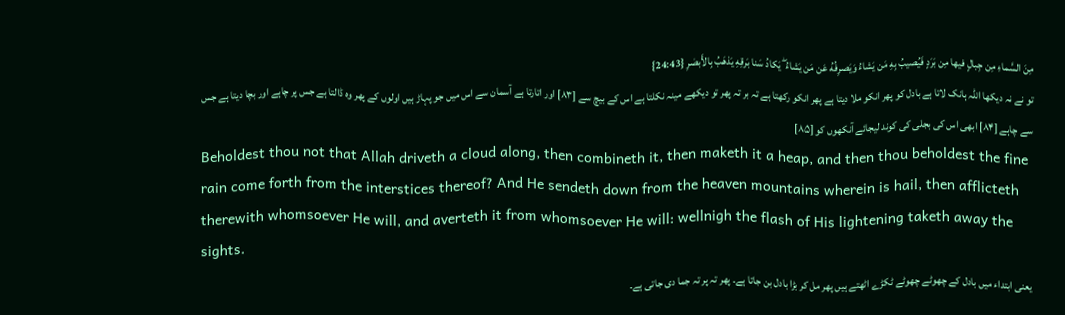مِنَ السَّماءِ مِن جِبالٍ فيها مِن بَرَدٍ فَيُصيبُ بِهِ مَن يَشاءُ وَيَصرِفُهُ عَن مَن يَشاءُ ۖ يَكادُ سَنا بَرقِهِ يَذهَبُ بِالأَبصٰرِ {24:43}
تو نے نہ دیکھا اللہ ہانک لاتا ہے بادل کو پھر انکو ملا دیتا ہے پھر انکو رکھتا ہے تہ بر تہ پھر تو دیکھے مینہ نکلتا ہے اس کے بیچ سے [۸۳] اور اتارتا ہے آسمان سے اس میں جو پہاڑ ہیں اولوں کے پھر وہ ڈالتا ہے جس پر چاہے اور بچا دیتا ہے جس سے چاہے [۸۴] ابھی اس کی بجلی کی کوند لیجائے آنکھوں کو [۸۵]
Beholdest thou not that Allah driveth a cloud along, then combineth it, then maketh it a heap, and then thou beholdest the fine rain come forth from the interstices thereof? And He sendeth down from the heaven mountains wherein is hail, then afflicteth therewith whomsoever He will, and averteth it from whomsoever He will: wellnigh the flash of His lightening taketh away the sights.
یعنی ابتداء میں بادل کے چھوٹے چھوٹے ٹکڑے اٹھتے ہیں پھر مل کر بڑا بادل بن جاتا ہے۔ پھر تہ پر تہ جما دی جاتی ہے۔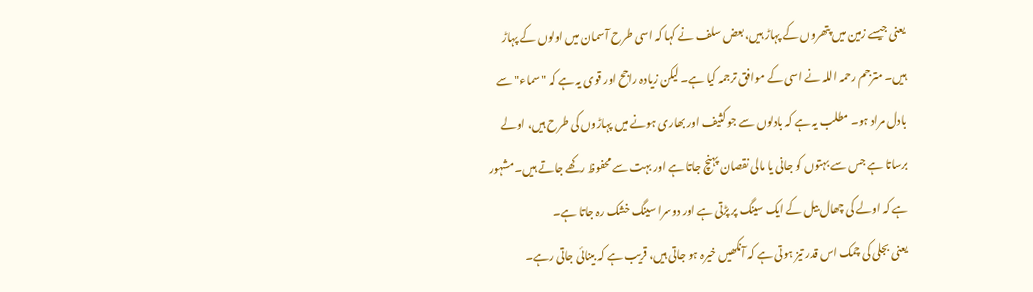یعنی جیسے زمین میں پتھروں کے پہاڑ ہیں، بعض سلف نے کہا کہ اسی طرح آسمان میں اولوں کے پہاڑ ہیں۔ مترجم رحمہ اللہ نے اسی کے موافق ترجمہ کیا ہے۔ لیکن زیادہ راجح اور قوی یہ ہے کہ "سماء" سے بادل مراد ہو۔ مطلب یہ ہے کہ بادلوں سے جو کثیف اور بھاری ہونے میں پہاڑوں کی طرح ہیں، اولے برساتا ہے جس سے بہتوں کو جانی یا مالی نقصان پہنچ جاتا ہے اور بہت سے محفوظ رکھے جاتے ہیں۔ مشہور ہے کہ اولے کی چھال بیل کے ایک سینگ پر پڑتی ہے اور دوسرا سینگ خشک رہ جاتا ہے۔
یعنی بجلی کی چمک اس قدر تیز ہوتی ہے کہ آنکھیں خیرہ ہو جاتی ہیں، قریب ہے کہ بینائی جاتی رہے۔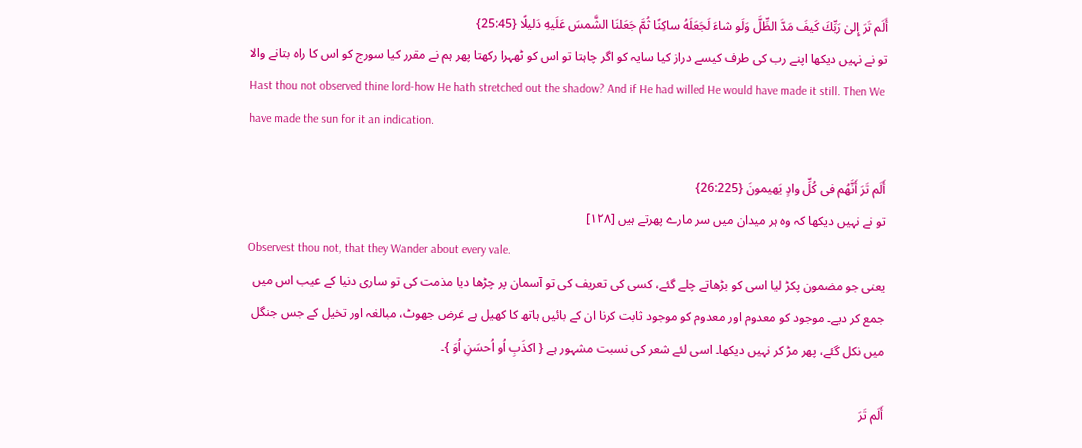أَلَم تَرَ إِلىٰ رَبِّكَ كَيفَ مَدَّ الظِّلَّ وَلَو شاءَ لَجَعَلَهُ ساكِنًا ثُمَّ جَعَلنَا الشَّمسَ عَلَيهِ دَليلًا {25:45}
تو نے نہیں دیکھا اپنے رب کی طرف کیسے دراز کیا سایہ کو اگر چاہتا تو اس کو ٹھہرا رکھتا پھر ہم نے مقرر کیا سورج کو اس کا راہ بتانے والا
Hast thou not observed thine lord-how He hath stretched out the shadow? And if He had willed He would have made it still. Then We have made the sun for it an indication.

أَلَم تَرَ أَنَّهُم فى كُلِّ وادٍ يَهيمونَ {26:225}
تو نے نہیں دیکھا کہ وہ ہر میدان میں سر مارے پھرتے ہیں [۱۲۸]
Observest thou not, that they Wander about every vale.
یعنی جو مضمون پکڑ لیا اسی کو بڑھاتے چلے گئے، کسی کی تعریف کی تو آسمان پر چڑھا دیا مذمت کی تو ساری دنیا کے عیب اس میں جمع کر دیے۔ موجود کو معدوم اور معدوم کو موجود ثابت کرنا ان کے بائیں ہاتھ کا کھیل ہے غرض جھوٹ، مبالغہ اور تخیل کے جس جنگل میں نکل گئے، پھر مڑ کر نہیں دیکھا۔ اسی لئے شعر کی نسبت مشہور ہے { اکذَبِ اُو اُحسَنِ اُوَ }۔

أَلَم تَرَ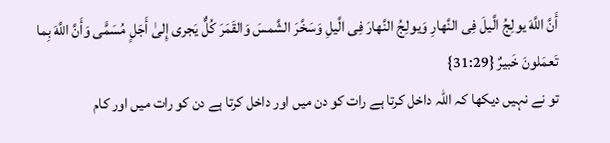أَنَّ اللَّهَ يولِجُ الَّيلَ فِى النَّهارِ وَيولِجُ النَّهارَ فِى الَّيلِ وَسَخَّرَ الشَّمسَ وَالقَمَرَ كُلٌّ يَجرى إِلىٰ أَجَلٍ مُسَمًّى وَأَنَّ اللَّهَ بِما تَعمَلونَ خَبيرٌ {31:29}
تو نے نہیں دیکھا کہ اللہ داخل کرتا ہے رات کو دن میں اور داخل کرتا ہے دن کو رات میں اور کام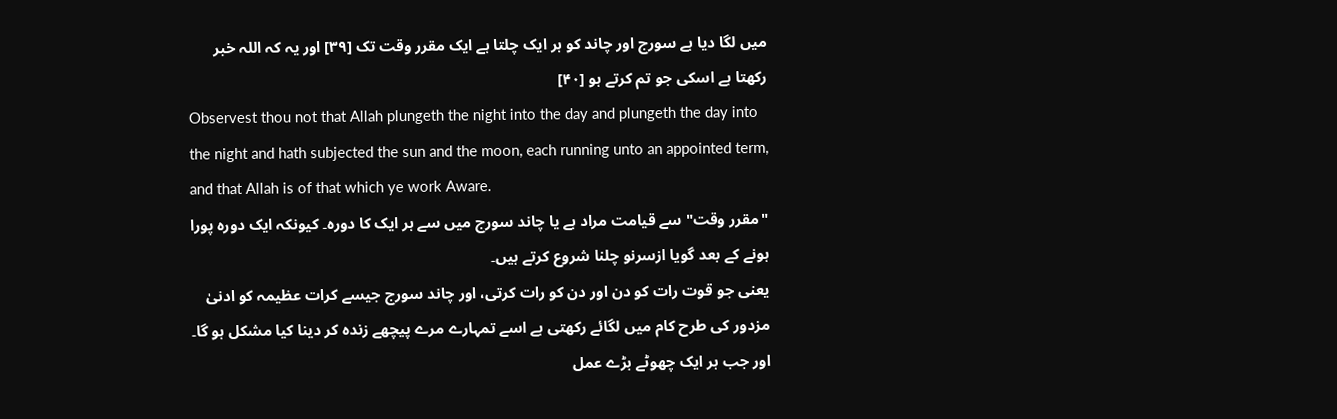میں لگا دیا ہے سورج اور چاند کو ہر ایک چلتا ہے ایک مقرر وقت تک [۳۹] اور یہ کہ اللہ خبر رکھتا ہے اسکی جو تم کرتے ہو [۴۰]
Observest thou not that Allah plungeth the night into the day and plungeth the day into the night and hath subjected the sun and the moon, each running unto an appointed term, and that Allah is of that which ye work Aware.
"مقرر وقت" سے قیامت مراد ہے یا چاند سورج میں سے ہر ایک کا دورہ۔ کیونکہ ایک دورہ پورا ہونے کے بعد گویا ازسرنو چلنا شروع کرتے ہیں۔
یعنی جو قوت رات کو دن اور دن کو رات کرتی، اور چاند سورج جیسے کرات عظیمہ کو ادنیٰ مزدور کی طرح کام میں لگائے رکھتی ہے اسے تمہارے مرے پیچھے زندہ کر دینا کیا مشکل ہو گا۔ اور جب ہر ایک چھوٹے بڑے عمل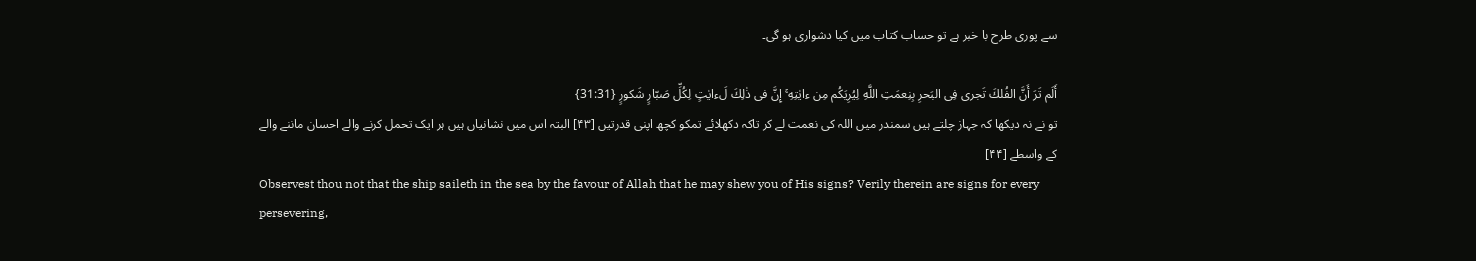سے پوری طرح با خبر ہے تو حساب کتاب میں کیا دشواری ہو گی۔

أَلَم تَرَ أَنَّ الفُلكَ تَجرى فِى البَحرِ بِنِعمَتِ اللَّهِ لِيُرِيَكُم مِن ءايٰتِهِ ۚ إِنَّ فى ذٰلِكَ لَءايٰتٍ لِكُلِّ صَبّارٍ شَكورٍ {31:31}
تو نے نہ دیکھا کہ جہاز چلتے ہیں سمندر میں اللہ کی نعمت لے کر تاکہ دکھلائے تمکو کچھ اپنی قدرتیں [۴۳] البتہ اس میں نشانیاں ہیں ہر ایک تحمل کرنے والے احسان ماننے والے کے واسطے [۴۴]
Observest thou not that the ship saileth in the sea by the favour of Allah that he may shew you of His signs? Verily therein are signs for every persevering,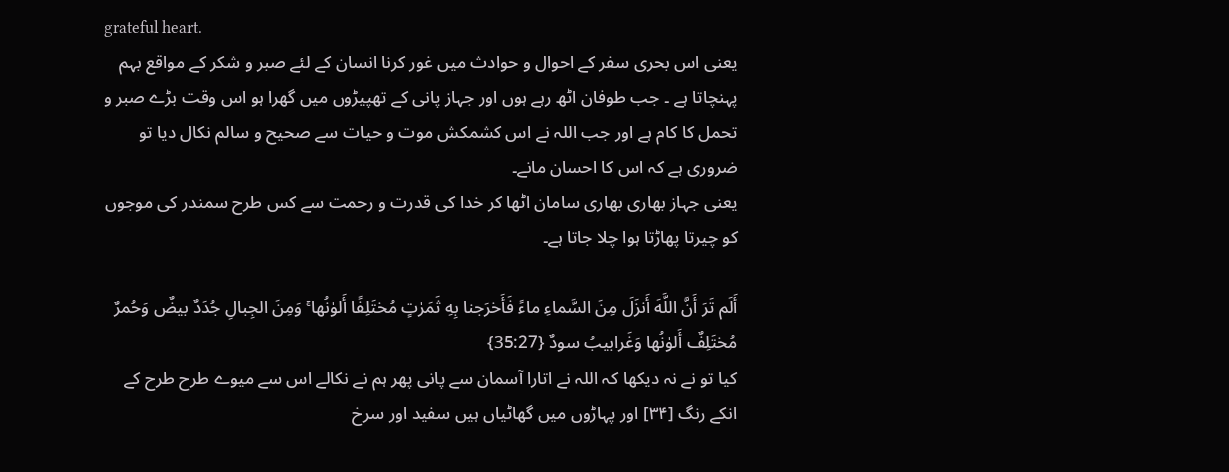grateful heart.
یعنی اس بحری سفر کے احوال و حوادث میں غور کرنا انسان کے لئے صبر و شکر کے مواقع بہم پہنچاتا ہے ۔ جب طوفان اٹھ رہے ہوں اور جہاز پانی کے تھپیڑوں میں گھرا ہو اس وقت بڑے صبر و تحمل کا کام ہے اور جب اللہ نے اس کشمکش موت و حیات سے صحیح و سالم نکال دیا تو ضروری ہے کہ اس کا احسان مانے۔
یعنی جہاز بھاری بھاری سامان اٹھا کر خدا کی قدرت و رحمت سے کس طرح سمندر کی موجوں کو چیرتا پھاڑتا ہوا چلا جاتا ہے۔

أَلَم تَرَ أَنَّ اللَّهَ أَنزَلَ مِنَ السَّماءِ ماءً فَأَخرَجنا بِهِ ثَمَرٰتٍ مُختَلِفًا أَلوٰنُها ۚ وَمِنَ الجِبالِ جُدَدٌ بيضٌ وَحُمرٌ مُختَلِفٌ أَلوٰنُها وَغَرابيبُ سودٌ {35:27}
کیا تو نے نہ دیکھا کہ اللہ نے اتارا آسمان سے پانی پھر ہم نے نکالے اس سے میوے طرح طرح کے انکے رنگ [۳۴] اور پہاڑوں میں گھاٹیاں ہیں سفید اور سرخ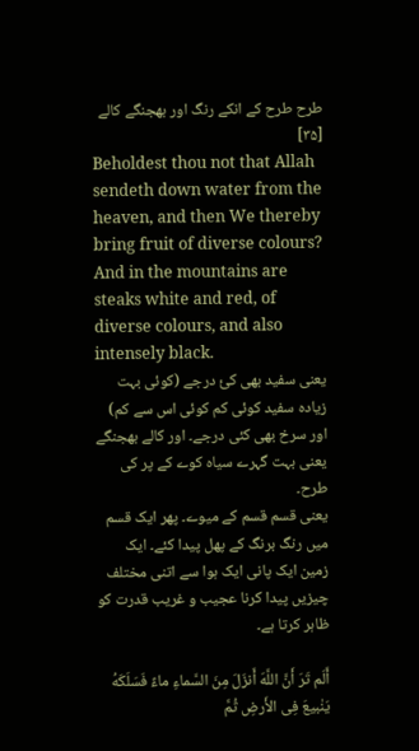طرح طرح کے انکے رنگ اور بھجنگے کالے [۳۵]
Beholdest thou not that Allah sendeth down water from the heaven, and then We thereby bring fruit of diverse colours? And in the mountains are steaks white and red, of diverse colours, and also intensely black.
یعنی سفید بھی کئ درجے (کوئی بہت زیادہ سفید کوئی کم کوئی اس سے کم) اور سرخ بھی کئی درجے۔ اور کالے بھجنگے یعنی بہت گہرے سیاہ کوے کے پر کی طرح۔
یعنی قسم قسم کے میوے۔ پھر ایک قسم میں رنگ برنگ کے پھل پیدا کئے۔ ایک زمین ایک پانی ایک ہوا سے اتنی مختلف چیزیں پیدا کرنا عجیب و غریب قدرت کو ظاہر کرتا ہے۔

أَلَم تَرَ أَنَّ اللَّهَ أَنزَلَ مِنَ السَّماءِ ماءً فَسَلَكَهُ يَنٰبيعَ فِى الأَرضِ ثُمَّ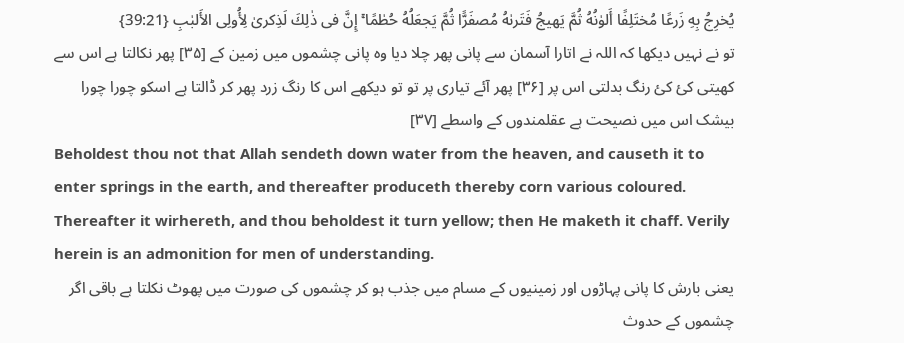يُخرِجُ بِهِ زَرعًا مُختَلِفًا أَلوٰنُهُ ثُمَّ يَهيجُ فَتَرىٰهُ مُصفَرًّا ثُمَّ يَجعَلُهُ حُطٰمًا ۚ إِنَّ فى ذٰلِكَ لَذِكرىٰ لِأُولِى الأَلبٰبِ {39:21}
تو نے نہیں دیکھا کہ اللہ نے اتارا آسمان سے پانی پھر چلا دیا وہ پانی چشموں میں زمین کے [۳۵] پھر نکالتا ہے اس سے کھیتی کئ کئ رنگ بدلتی اس پر [۳۶] پھر آئے تیاری پر تو تو دیکھے اس کا رنگ زرد پھر کر ڈالتا ہے اسکو چورا چورا بیشک اس میں نصیحت ہے عقلمندوں کے واسطے [۳۷]
Beholdest thou not that Allah sendeth down water from the heaven, and causeth it to enter springs in the earth, and thereafter produceth thereby corn various coloured. Thereafter it wirhereth, and thou beholdest it turn yellow; then He maketh it chaff. Verily herein is an admonition for men of understanding.
یعنی بارش کا پانی پہاڑوں اور زمینیوں کے مسام میں جذب ہو کر چشموں کی صورت میں پھوٹ نکلتا ہے باقی اگر چشموں کے حدوث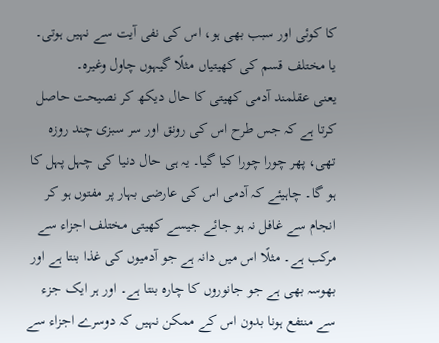کا کوئی اور سبب بھی ہو، اس کی نفی آیت سے نہیں ہوتی۔
یا مختلف قسم کی کھیتیاں مثلًا گیہوں چاول وغیرہ۔
یعنی عقلمند آدمی کھیتی کا حال دیکھ کر نصیحت حاصل کرتا ہے کہ جس طرح اس کی رونق اور سر سبزی چند روزہ تھی، پھر چورا چورا کیا گیا۔ یہ ہی حال دنیا کی چہل پہل کا ہو گا۔ چاہیئے کہ آدمی اس کی عارضی بہار پر مفتوں ہو کر انجام سے غافل نہ ہو جائے جیسے کھیتی مختلف اجزاء سے مرکب ہے۔ مثلًا اس میں دانہ ہے جو آدمیوں کی غذا بنتا ہے اور بھوسہ بھی ہے جو جانوروں کا چارہ بنتا ہے۔ اور ہر ایک جزء سے منتفع ہونا بدون اس کے ممکن نہیں کہ دوسرے اجزاء سے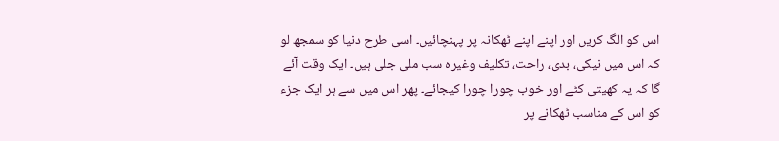اس کو الگ کریں اور اپنے اپنے ٹھکانہ پر پہنچائیں۔ اسی طرح دنیا کو سمجھ لو کہ اس میں نیکی، بدی، راحت، تکلیف وغیرہ سب ملی جلی ہیں۔ ایک وقت آئے گا کہ یہ کھیتی کٹے اور خوب چورا چورا کیجائے۔ پھر اس میں سے ہر ایک جزء کو اس کے مناسب ٹھکانے پر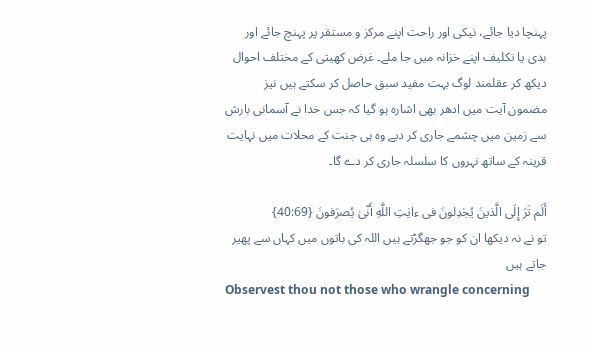پہنچا دیا جائے، نیکی اور راحت اپنے مرکز و مستقر پر پہنچ جائے اور بدی یا تکلیف اپنے خزانہ میں جا ملے۔ غرض کھیتی کے مختلف احوال دیکھ کر عقلمند لوگ بہت مفید سبق حاصل کر سکتے ہیں نیز مضمون آیت میں ادھر بھی اشارہ ہو گیا کہ جس خدا نے آسمانی بارش سے زمین میں چشمے جاری کر دیے وہ ہی جنت کے محلات میں نہایت قرینہ کے ساتھ نہروں کا سلسلہ جاری کر دے گا۔

أَلَم تَرَ إِلَى الَّذينَ يُجٰدِلونَ فى ءايٰتِ اللَّهِ أَنّىٰ يُصرَفونَ {40:69}
تو نے نہ دیکھا ان کو جو جھگڑتے ہیں اللہ کی باتوں میں کہاں سے پھیر جاتے ہیں
Observest thou not those who wrangle concerning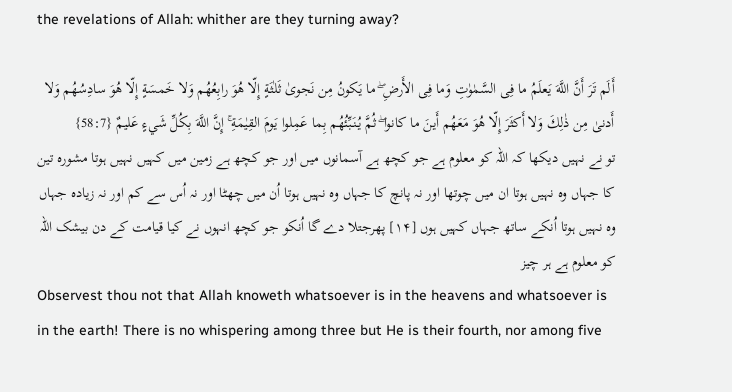the revelations of Allah: whither are they turning away?

أَلَم تَرَ أَنَّ اللَّهَ يَعلَمُ ما فِى السَّمٰوٰتِ وَما فِى الأَرضِ ۖ ما يَكونُ مِن نَجوىٰ ثَلٰثَةٍ إِلّا هُوَ رابِعُهُم وَلا خَمسَةٍ إِلّا هُوَ سادِسُهُم وَلا أَدنىٰ مِن ذٰلِكَ وَلا أَكثَرَ إِلّا هُوَ مَعَهُم أَينَ ما كانوا ۖ ثُمَّ يُنَبِّئُهُم بِما عَمِلوا يَومَ القِيٰمَةِ ۚ إِنَّ اللَّهَ بِكُلِّ شَيءٍ عَليمٌ {58:7}
تو نے نہیں دیکھا کہ اللہ کو معلوم ہے جو کچھ ہے آسمانوں میں اور جو کچھ ہے زمین میں کہیں نہیں ہوتا مشورہ تین کا جہاں وہ نہیں ہوتا ان میں چوتھا اور نہ پانچ کا جہاں وہ نہیں ہوتا اُن میں چھٹا اور نہ اُس سے کم اور نہ زیادہ جہاں وہ نہیں ہوتا اُنکے ساتھ جہاں کہیں ہوں [۱۴] پھرجتلا دے گا اُنکو جو کچھ انہوں نے کیا قیامت کے دن بیشک اللہ کو معلوم ہے ہر چیز
Observest thou not that Allah knoweth whatsoever is in the heavens and whatsoever is in the earth! There is no whispering among three but He is their fourth, nor among five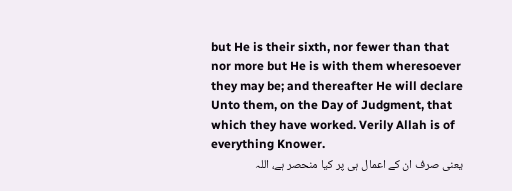but He is their sixth, nor fewer than that nor more but He is with them wheresoever they may be; and thereafter He will declare Unto them, on the Day of Judgment, that which they have worked. Verily Allah is of everything Knower.
یعنی صرف ان کے اعمال ہی پر کیا منحصر ہے، اللہ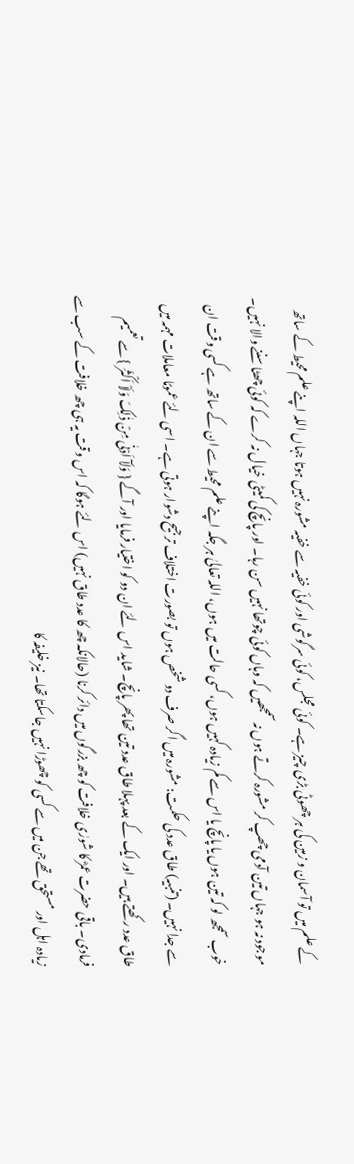کے علم میں تو آسمان و زمین کی ہر چھوٹی بڑی چیز ہے۔ کوئی مجلس، کوئی سرگوشی اور کوئی خفیہ سے خفیہ مشورہ نہیں ہوتا جہاں اللہ اپنے علم محیط کے ساتھ موجود نہ ہو جہاں تین آدمی چھپ کر مشورہ کرتے ہوں نہ سمجھیں کہ وہاں کوئی چوتھا نہیں سن رہا۔ اور پانچ کی کمیٹی خیال نہ کرے کہ کوئی چھٹا سننے والا نہیں۔ خوب سمجھ لو کہ تین ہوں یا پانچ یا اس سے کم زیادہ کہیں ہوں، کسی حالت میں ہوں، اللہ تعالیٰ ہر جگہ اپنے علم محیط سے ان کے ساتھ ہے کسی وقت ان سے جدا نہیں۔ (تنبیہ) طاق عدد کی حکمت: مشورہ میں اگر صرف دو شخص ہوں تو بصورت اختلاف ترجیح دشوار ہوتی ہے۔ اسی لئے عمومًا معاملات مہمہ میں طاق عدد رکھتے ہیں۔ اور ایک کے بعد پہلا طاق عدد تین تھا پھر پانچ۔ شاید اس لئے ان دو کو اختیار فرمایا اور آگے { وَلَآ اَدْنٰی مِنْ ذٰلِکَ وَلَاْ اَکْثَرَ } سے تعمیم فرمادی۔ باقی حضرت عمرؓ کا شورٰی خلافت کو چھ بزرگوں میں دائر کرنا (حالانکہ چھ کا عدد طاق نہیں) اس لئے ہوگا کہ اس وقت یہ ہی چھ خلافت کے سب سے زیادہ اہل اور مستحق تھے جن میں سے کسی کو چھوڑا نہیں جاسکتا تھا۔ نیز خلیفہ کا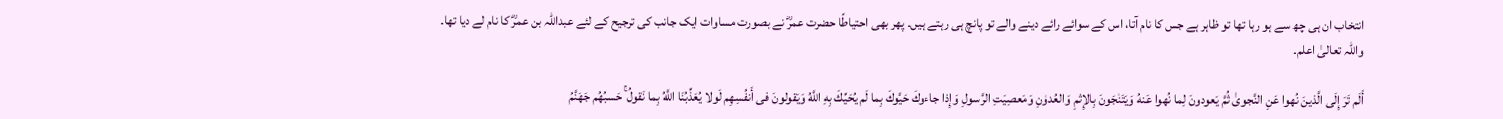انتخاب ان ہی چھ سے ہو رہا تھا تو ظاہر ہے جس کا نام آتا، اس کے سوائے رائے دینے والے تو پانچ ہی رہتے ہیں۔ پھر بھی احتیاطًا حضرت عمرؓ نے بصورت مساوات ایک جانب کی ترجیح کے لئے عبداللہ بن عمرؓ کا نام لے دیا تھا۔ واللہ تعالیٰ اعلم۔

أَلَم تَرَ إِلَى الَّذينَ نُهوا عَنِ النَّجوىٰ ثُمَّ يَعودونَ لِما نُهوا عَنهُ وَيَتَنٰجَونَ بِالإِثمِ وَالعُدوٰنِ وَمَعصِيَتِ الرَّسولِ وَإِذا جاءوكَ حَيَّوكَ بِما لَم يُحَيِّكَ بِهِ اللَّهُ وَيَقولونَ فى أَنفُسِهِم لَولا يُعَذِّبُنَا اللَّهُ بِما نَقولُ ۚ حَسبُهُم جَهَنَّمُ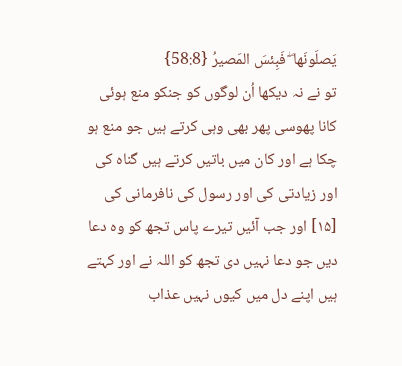يَصلَونَها ۖ فَبِئسَ المَصيرُ {58:8}
تو نے نہ دیکھا اُن لوگوں کو جنکو منع ہوئی کانا پھوسی پھر بھی وہی کرتے ہیں جو منع ہو چکا ہے اور کان میں باتیں کرتے ہیں گناہ کی اور زیادتی کی اور رسول کی نافرمانی کی [۱۵] اور جب آئیں تیرے پاس تجھ کو وہ دعا دیں جو دعا نہیں دی تجھ کو اللہ نے اور کہتے ہیں اپنے دل میں کیوں نہیں عذاب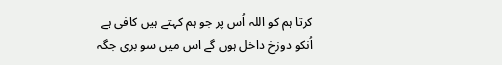کرتا ہم کو اللہ اُس پر جو ہم کہتے ہیں کافی ہے اُنکو دوزخ داخل ہوں گے اس میں سو بری جگہ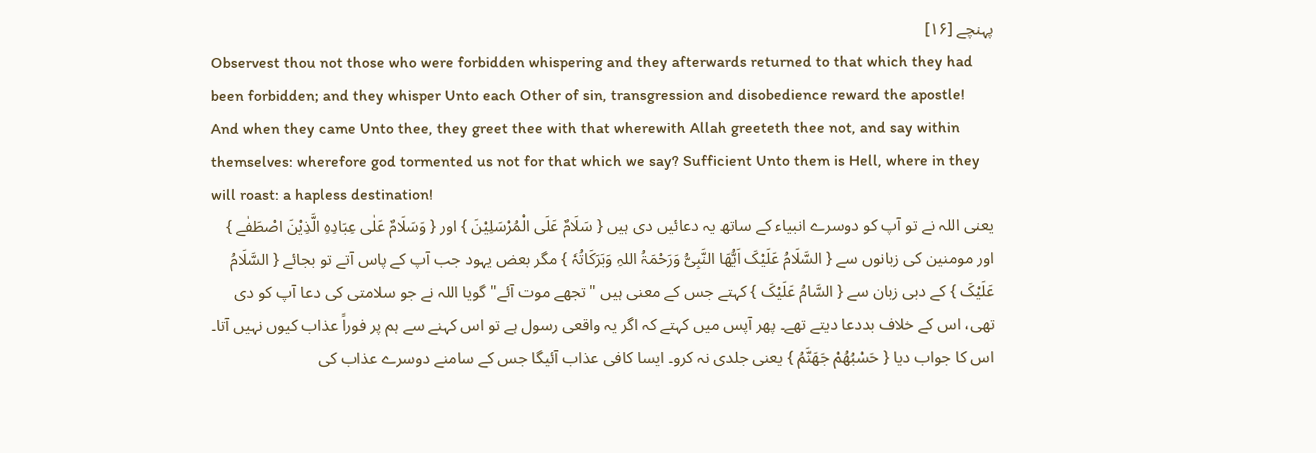پہنچے [۱۶]
Observest thou not those who were forbidden whispering and they afterwards returned to that which they had been forbidden; and they whisper Unto each Other of sin, transgression and disobedience reward the apostle! And when they came Unto thee, they greet thee with that wherewith Allah greeteth thee not, and say within themselves: wherefore god tormented us not for that which we say? Sufficient Unto them is Hell, where in they will roast: a hapless destination!
یعنی اللہ نے تو آپ کو دوسرے انبیاء کے ساتھ یہ دعائیں دی ہیں { سَلَامٌ عَلَی الْمُرْسَلِیْنَ } اور { وَسَلَامٌ عَلٰی عِبَادِہِ الَّذِیْنَ اصْطَفٰے } اور مومنین کی زبانوں سے { السَّلَامُ عَلَیْکَ اَیُّھَا النَّبِیُّ وَرَحْمَۃُ اللہِ وَبَرَکَاتُہٗ } مگر بعض یہود جب آپ کے پاس آتے تو بجائے { السَّلَامُ عَلَیْکَ } کے دبی زبان سے { السَّامُ عَلَیْکَ } کہتے جس کے معنی ہیں "تجھے موت آئے" گویا اللہ نے جو سلامتی کی دعا آپ کو دی تھی، اس کے خلاف بددعا دیتے تھے۔ پھر آپس میں کہتے کہ اگر یہ واقعی رسول ہے تو اس کہنے سے ہم پر فوراً عذاب کیوں نہیں آتا۔ اس کا جواب دیا { حَسْبُھُمْ جَھَنَّمُ } یعنی جلدی نہ کرو۔ ایسا کافی عذاب آئیگا جس کے سامنے دوسرے عذاب کی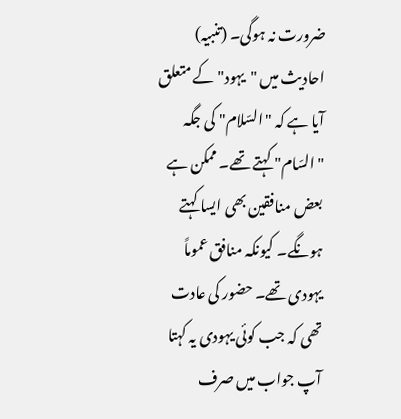ضرورت نہ ہوگی۔ (تنبیہ) احادیث میں "یہود" کے متعلق آیا ہے کہ "السّلام" کی جگہ "السّام" کہتے تھے۔ ممکن ہے بعض منافقین بھی ایسا کہتے ہونگے۔ کیونکہ منافق عموماً یہودی تھے۔ حضور کی عادت تھی کہ جب کوئی یہودی یہ کہتا آپ جواب میں صرف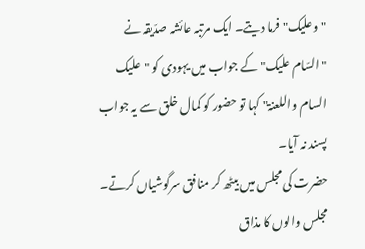"وعلیک" فرما دیتے۔ ایک مرتبہ عائشہ صدّیقہ نے "السّام علیک" کے جواب میں یہودی کو "علیک السام واللعنۃ" کہا تو حضور کو کمال خلق سے یہ جواب پسند نہ آیا۔
حضرت کی مجلس میں بیٹھ کر منافق سرگوشیاں کرتے۔ مجلس والوں کا مذاق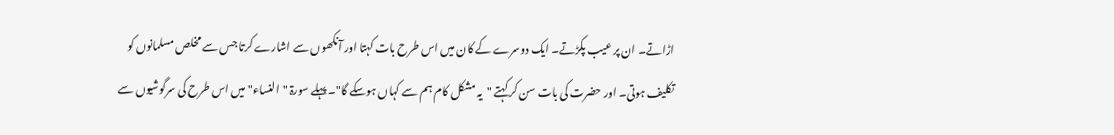اڑاتے۔ ان پر عیب پکڑتے۔ ایک دوسرے کے کان میں اس طرح بات کہتا اور آنکھوں سے اشارے کرتا جس سے مخلص مسلمانوں کو تکلیف ہوتی۔ اور حضرت کی بات سن کر کہتے "یہ مشکل کام ہم سے کہاں ہوسکے گا"۔ پہلے سورۃ "النساء" میں اس طرح کی سرگوشیوں سے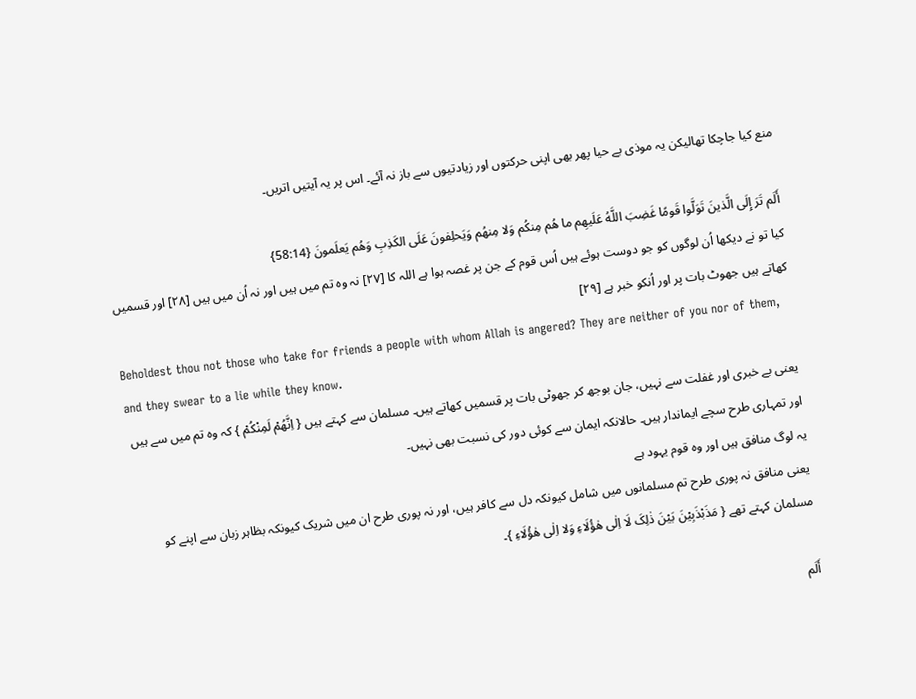منع کیا جاچکا تھالیکن یہ موذی بے حیا پھر بھی اپنی حرکتوں اور زیادتیوں سے باز نہ آئے۔ اس پر یہ آیتیں اتریں۔

أَلَم تَرَ إِلَى الَّذينَ تَوَلَّوا قَومًا غَضِبَ اللَّهُ عَلَيهِم ما هُم مِنكُم وَلا مِنهُم وَيَحلِفونَ عَلَى الكَذِبِ وَهُم يَعلَمونَ {58:14}
کیا تو نے دیکھا اُن لوگوں کو جو دوست ہوئے ہیں اُس قوم کے جن پر غصہ ہوا ہے اللہ کا [۲۷] نہ وہ تم میں ہیں اور نہ اُن میں ہیں [۲۸] اور قسمیں کھاتے ہیں جھوٹ بات پر اور اُنکو خبر ہے [۲۹]
Beholdest thou not those who take for friends a people with whom Allah is angered? They are neither of you nor of them, and they swear to a lie while they know.
یعنی بے خبری اور غفلت سے نہیں، جان بوجھ کر جھوٹی بات پر قسمیں کھاتے ہیں۔ مسلمان سے کہتے ہیں { اِنَّھُمْ لَمِنْکُمْ } کہ وہ تم میں سے ہیں اور تمہاری طرح سچے ایماندار ہیں۔ حالانکہ ایمان سے کوئی دور کی نسبت بھی نہیں۔
یہ لوگ منافق ہیں اور وہ قوم یہود ہے
یعنی منافق نہ پوری طرح تم مسلمانوں میں شامل کیونکہ دل سے کافر ہیں، اور نہ پوری طرح ان میں شریک کیونکہ بظاہر زبان سے اپنے کو مسلمان کہتے تھے { مَذَبْذَبِیْنَ بَیْنَ ذٰلِکَ لَا اِلٰی ھٰؤُلَاءِ وَلا اِلٰی ھٰؤُلَاءِ }۔

أَلَم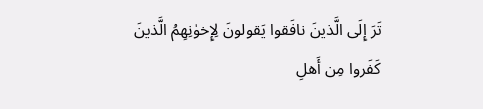تَرَ إِلَى الَّذينَ نافَقوا يَقولونَ لِإِخوٰنِهِمُ الَّذينَ كَفَروا مِن أَهلِ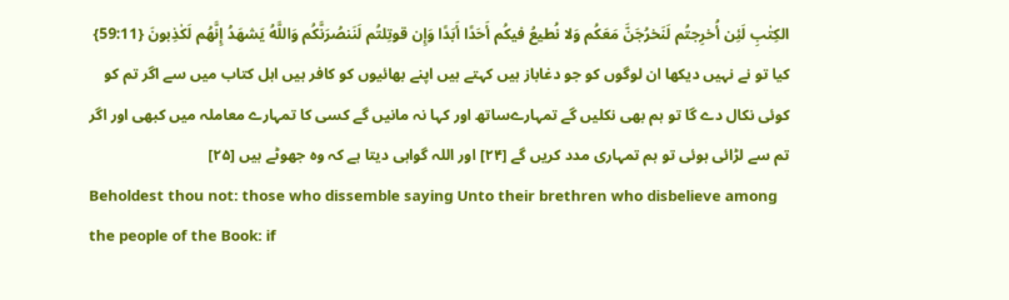الكِتٰبِ لَئِن أُخرِجتُم لَنَخرُجَنَّ مَعَكُم وَلا نُطيعُ فيكُم أَحَدًا أَبَدًا وَإِن قوتِلتُم لَنَنصُرَنَّكُم وَاللَّهُ يَشهَدُ إِنَّهُم لَكٰذِبونَ {59:11}
کیا تو نے نہیں دیکھا ان لوگوں کو جو دغاباز ہیں کہتے ہیں اپنے بھائیوں کو کافر ہیں اہل کتاب میں سے اگر تم کو کوئی نکال دے گا تو ہم بھی نکلیں گے تمہارےساتھ اور کہا نہ مانیں گے کسی کا تمہارے معاملہ میں کبھی اور اگر تم سے لڑائی ہوئی تو ہم تمہاری مدد کریں گے [۲۴] اور اللہ گواہی دیتا ہے کہ وہ جھوٹے ہیں [۲۵]
Beholdest thou not: those who dissemble saying Unto their brethren who disbelieve among the people of the Book: if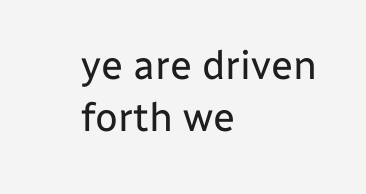ye are driven forth we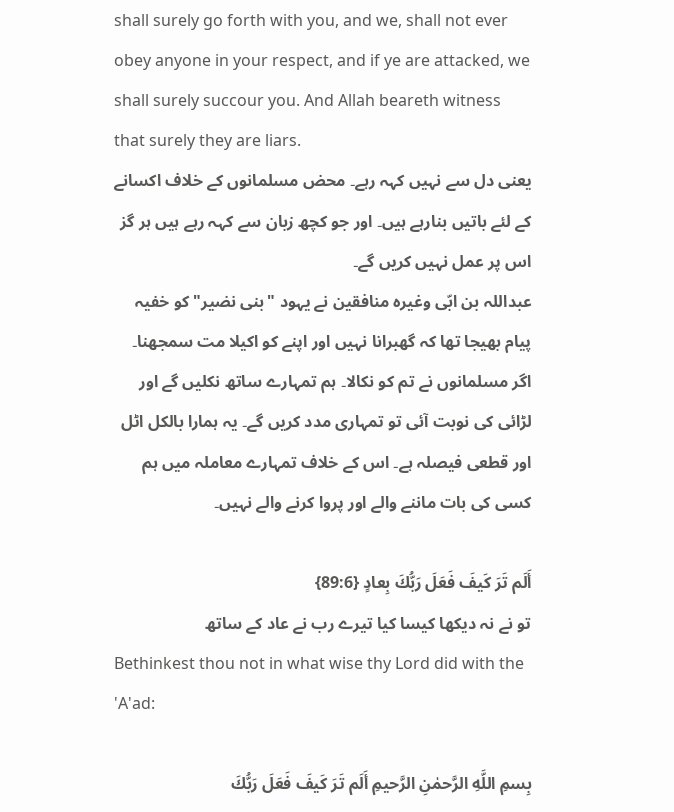shall surely go forth with you, and we, shall not ever obey anyone in your respect, and if ye are attacked, we shall surely succour you. And Allah beareth witness that surely they are liars.
یعنی دل سے نہیں کہہ رہے۔ محض مسلمانوں کے خلاف اکسانے کے لئے باتیں بنارہے ہیں۔ اور جو کچھ زبان سے کہہ رہے ہیں ہر گز اس پر عمل نہیں کریں گے۔
عبداللہ بن ابّی وغیرہ منافقین نے یہود "بنی نضیر" کو خفیہ پیام بھیجا تھا کہ گھبرانا نہیں اور اپنے کو اکیلا مت سمجھنا۔ اگر مسلمانوں نے تم کو نکالا۔ ہم تمہارے ساتھ نکلیں گے اور لڑائی کی نوبت آئی تو تمہاری مدد کریں گے۔ یہ ہمارا بالکل اٹل اور قطعی فیصلہ ہے۔ اس کے خلاف تمہارے معاملہ میں ہم کسی کی بات ماننے والے اور پروا کرنے والے نہیں۔

أَلَم تَرَ كَيفَ فَعَلَ رَبُّكَ بِعادٍ {89:6}
تو نے نہ دیکھا کیسا کیا تیرے رب نے عاد کے ساتھ
Bethinkest thou not in what wise thy Lord did with the 'A'ad:

بِسمِ اللَّهِ الرَّحمٰنِ الرَّحيمِ أَلَم تَرَ كَيفَ فَعَلَ رَبُّكَ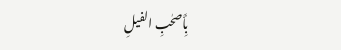بِأَصحٰبِ الفيلِ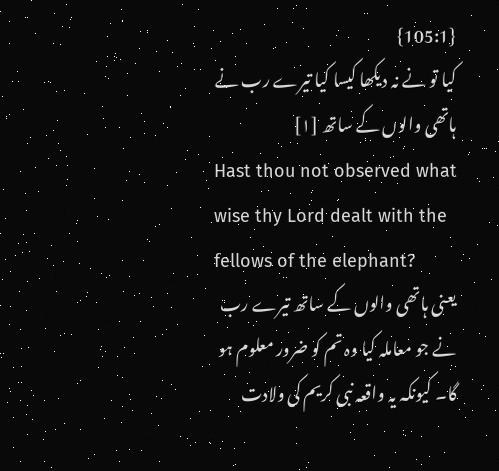{105:1}
کیا تو نے نہ دیکھا کیسا کیا تیرے رب نے ہاتھی والوں کے ساتھ [۱]
Hast thou not observed what wise thy Lord dealt with the fellows of the elephant?
یعنی ہاتھی والوں کے ساتھ تیرے رب نے جو معاملہ کیا وہ تم کو ضرور معلوم ہو گا۔ کیونکہ یہ واقعہ نبی کریم کی ولادت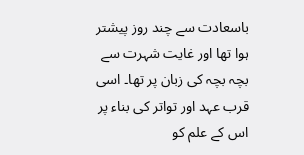باسعادت سے چند روز پیشتر ہوا تھا اور غایت شہرت سے بچہ بچہ کی زبان پر تھا۔ اسی قرب عہد اور تواتر کی بناء پر اس کے علم کو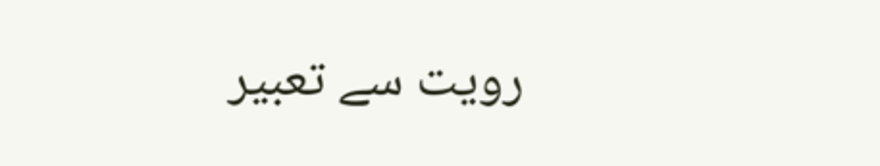رویت سے تعبیر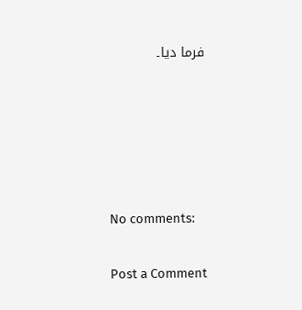فرما دیا۔





No comments:

Post a Comment